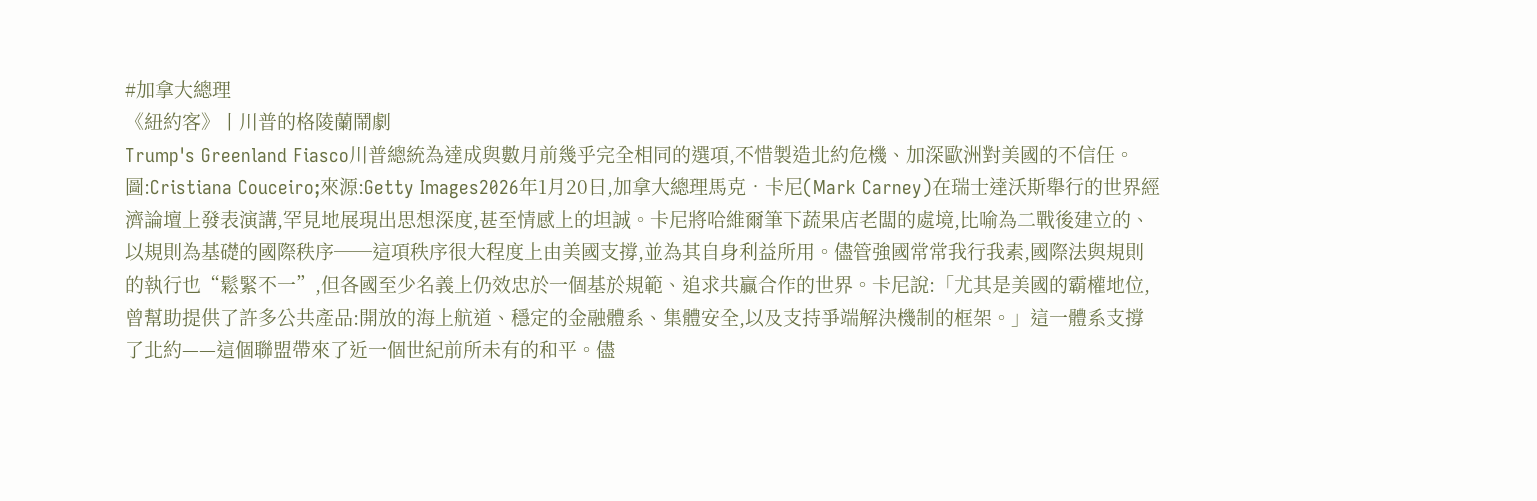#加拿大總理
《紐約客》丨川普的格陵蘭鬧劇
Trump's Greenland Fiasco川普總統為達成與數月前幾乎完全相同的選項,不惜製造北約危機、加深歐洲對美國的不信任。圖:Cristiana Couceiro;來源:Getty Images2026年1月20日,加拿大總理馬克‧卡尼(Mark Carney)在瑞士達沃斯舉行的世界經濟論壇上發表演講,罕見地展現出思想深度,甚至情感上的坦誠。卡尼將哈維爾筆下蔬果店老闆的處境,比喻為二戰後建立的、以規則為基礎的國際秩序──這項秩序很大程度上由美國支撐,並為其自身利益所用。儘管強國常常我行我素,國際法與規則的執行也“鬆緊不一”,但各國至少名義上仍效忠於一個基於規範、追求共贏合作的世界。卡尼說:「尤其是美國的霸權地位,曾幫助提供了許多公共產品:開放的海上航道、穩定的金融體系、集體安全,以及支持爭端解決機制的框架。」這一體系支撐了北約——這個聯盟帶來了近一個世紀前所未有的和平。儘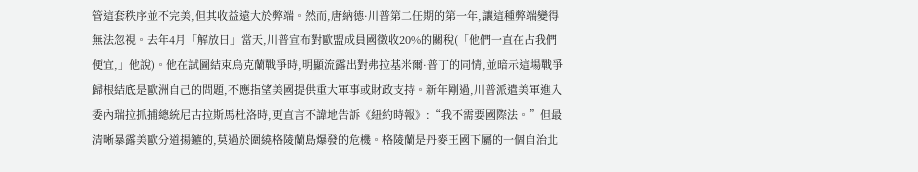管這套秩序並不完美,但其收益遠大於弊端。然而,唐納德·川普第二任期的第一年,讓這種弊端變得無法忽視。去年4月「解放日」當天,川普宣布對歐盟成員國徵收20%的關稅(「他們一直在占我們便宜,」他說)。他在試圖結束烏克蘭戰爭時,明顯流露出對弗拉基米爾·普丁的同情,並暗示這場戰爭歸根結底是歐洲自己的問題,不應指望美國提供重大軍事或財政支持。新年剛過,川普派遣美軍進入委內瑞拉抓捕總統尼古拉斯馬杜洛時,更直言不諱地告訴《紐約時報》:“我不需要國際法。”但最清晰暴露美歐分道揚鑣的,莫過於圍繞格陵蘭島爆發的危機。格陵蘭是丹麥王國下屬的一個自治北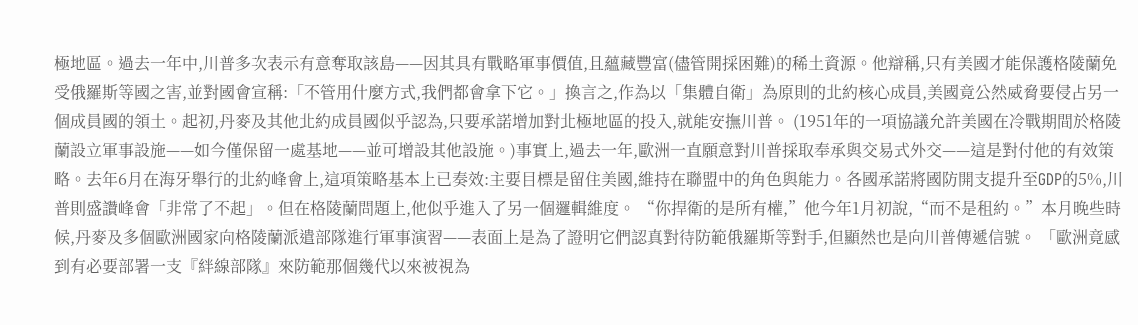極地區。過去一年中,川普多次表示有意奪取該島——因其具有戰略軍事價值,且蘊藏豐富(儘管開採困難)的稀土資源。他辯稱,只有美國才能保護格陵蘭免受俄羅斯等國之害,並對國會宣稱:「不管用什麼方式,我們都會拿下它。」換言之,作為以「集體自衛」為原則的北約核心成員,美國竟公然威脅要侵占另一個成員國的領土。起初,丹麥及其他北約成員國似乎認為,只要承諾增加對北極地區的投入,就能安撫川普。 (1951年的一項協議允許美國在冷戰期間於格陵蘭設立軍事設施——如今僅保留一處基地——並可增設其他設施。)事實上,過去一年,歐洲一直願意對川普採取奉承與交易式外交——這是對付他的有效策略。去年6月在海牙舉行的北約峰會上,這項策略基本上已奏效:主要目標是留住美國,維持在聯盟中的角色與能力。各國承諾將國防開支提升至GDP的5%,川普則盛讚峰會「非常了不起」。但在格陵蘭問題上,他似乎進入了另一個邏輯維度。 “你捍衛的是所有權,”他今年1月初說,“而不是租約。”本月晚些時候,丹麥及多個歐洲國家向格陵蘭派遣部隊進行軍事演習——表面上是為了證明它們認真對待防範俄羅斯等對手,但顯然也是向川普傳遞信號。 「歐洲竟感到有必要部署一支『絆線部隊』來防範那個幾代以來被視為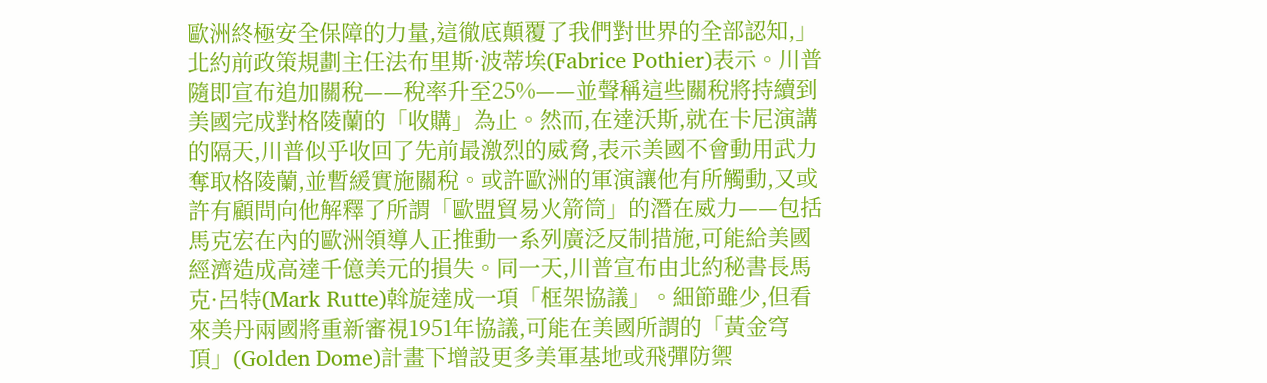歐洲終極安全保障的力量,這徹底顛覆了我們對世界的全部認知,」北約前政策規劃主任法布里斯·波蒂埃(Fabrice Pothier)表示。川普隨即宣布追加關稅——稅率升至25%——並聲稱這些關稅將持續到美國完成對格陵蘭的「收購」為止。然而,在達沃斯,就在卡尼演講的隔天,川普似乎收回了先前最激烈的威脅,表示美國不會動用武力奪取格陵蘭,並暫緩實施關稅。或許歐洲的軍演讓他有所觸動,又或許有顧問向他解釋了所謂「歐盟貿易火箭筒」的潛在威力——包括馬克宏在內的歐洲領導人正推動一系列廣泛反制措施,可能給美國經濟造成高達千億美元的損失。同一天,川普宣布由北約秘書長馬克·呂特(Mark Rutte)斡旋達成一項「框架協議」。細節雖少,但看來美丹兩國將重新審視1951年協議,可能在美國所謂的「黃金穹頂」(Golden Dome)計畫下增設更多美軍基地或飛彈防禦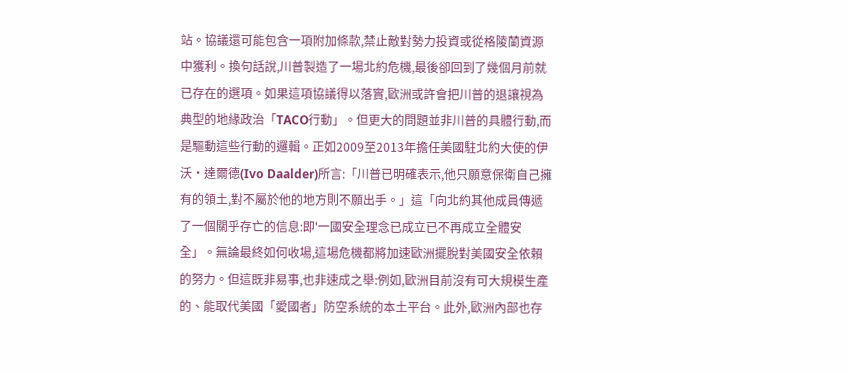站。協議還可能包含一項附加條款,禁止敵對勢力投資或從格陵蘭資源中獲利。換句話說,川普製造了一場北約危機,最後卻回到了幾個月前就已存在的選項。如果這項協議得以落實,歐洲或許會把川普的退讓視為典型的地緣政治「TACO行動」。但更大的問題並非川普的具體行動,而是驅動這些行動的邏輯。正如2009至2013年擔任美國駐北約大使的伊沃·達爾德(Ivo Daalder)所言:「川普已明確表示,他只願意保衛自己擁有的領土,對不屬於他的地方則不願出手。」這「向北約其他成員傳遞了一個關乎存亡的信息:即'一國安全理念已成立已不再成立全體安全」。無論最終如何收場,這場危機都將加速歐洲擺脫對美國安全依賴的努力。但這既非易事,也非速成之舉:例如,歐洲目前沒有可大規模生產的、能取代美國「愛國者」防空系統的本土平台。此外,歐洲內部也存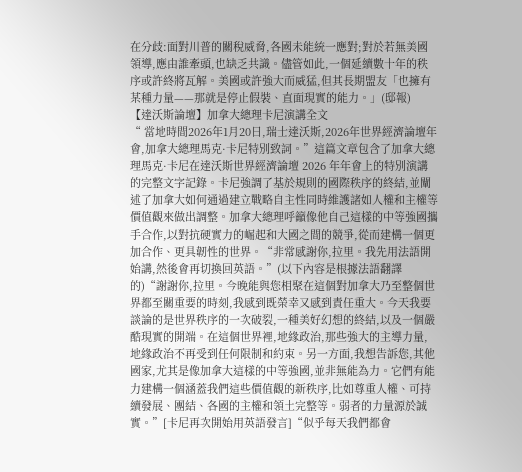在分歧:面對川普的關稅威脅,各國未能統一應對;對於若無美國領導,應由誰牽頭,也缺乏共識。儘管如此,一個延續數十年的秩序或許終將瓦解。美國或許強大而威猛,但其長期盟友「也擁有某種力量——那就是停止假裝、直面現實的能力。」(邸報)
【達沃斯論壇】加拿大總理卡尼演講全文
“ 當地時間2026年1月20日,瑞士達沃斯,2026年世界經濟論壇年會,加拿大總理馬克·卡尼特別致詞。”這篇文章包含了加拿大總理馬克·卡尼在達沃斯世界經濟論壇 2026 年年會上的特別演講的完整文字記錄。卡尼強調了基於規則的國際秩序的終結,並闡述了加拿大如何通過建立戰略自主性同時維護諸如人權和主權等價值觀來做出調整。加拿大總理呼籲像他自己這樣的中等強國攜手合作,以對抗硬實力的崛起和大國之間的競爭,從而建構一個更加合作、更具韌性的世界。“非常感謝你,拉里。我先用法語開始講,然後會再切換回英語。”(以下內容是根據法語翻譯的)“謝謝你,拉里。今晚能與您相聚在這個對加拿大乃至整個世界都至關重要的時刻,我感到既榮幸又感到責任重大。今天我要談論的是世界秩序的一次破裂,一種美好幻想的終結,以及一個嚴酷現實的開端。在這個世界裡,地緣政治,那些強大的主導力量,地緣政治不再受到任何限制和約束。另一方面,我想告訴您,其他國家,尤其是像加拿大這樣的中等強國,並非無能為力。它們有能力建構一個涵蓋我們這些價值觀的新秩序,比如尊重人權、可持續發展、團結、各國的主權和領土完整等。弱者的力量源於誠實。”[卡尼再次開始用英語發言]“似乎每天我們都會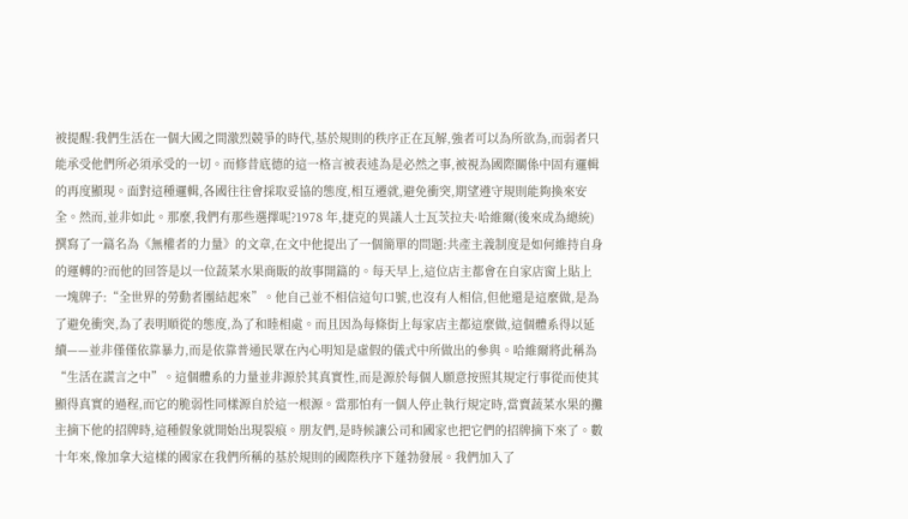被提醒:我們生活在一個大國之間激烈競爭的時代,基於規則的秩序正在瓦解,強者可以為所欲為,而弱者只能承受他們所必須承受的一切。而修昔底德的這一格言被表述為是必然之事,被視為國際關係中固有邏輯的再度顯現。面對這種邏輯,各國往往會採取妥協的態度,相互遷就,避免衝突,期望遵守規則能夠換來安全。然而,並非如此。那麼,我們有那些選擇呢?1978 年,捷克的異議人士瓦茨拉夫·哈維爾(後來成為總統)撰寫了一篇名為《無權者的力量》的文章,在文中他提出了一個簡單的問題:共產主義制度是如何維持自身的運轉的?而他的回答是以一位蔬菜水果商販的故事開篇的。每天早上,這位店主都會在自家店窗上貼上一塊牌子:“全世界的勞動者團結起來”。他自己並不相信這句口號,也沒有人相信,但他還是這麼做,是為了避免衝突,為了表明順從的態度,為了和睦相處。而且因為每條街上每家店主都這麼做,這個體系得以延續——並非僅僅依靠暴力,而是依靠普通民眾在內心明知是虛假的儀式中所做出的參與。哈維爾將此稱為“生活在謊言之中”。這個體系的力量並非源於其真實性,而是源於每個人願意按照其規定行事從而使其顯得真實的過程,而它的脆弱性同樣源自於這一根源。當那怕有一個人停止執行規定時,當賣蔬菜水果的攤主摘下他的招牌時,這種假象就開始出現裂痕。朋友們,是時候讓公司和國家也把它們的招牌摘下來了。數十年來,像加拿大這樣的國家在我們所稱的基於規則的國際秩序下蓬勃發展。我們加入了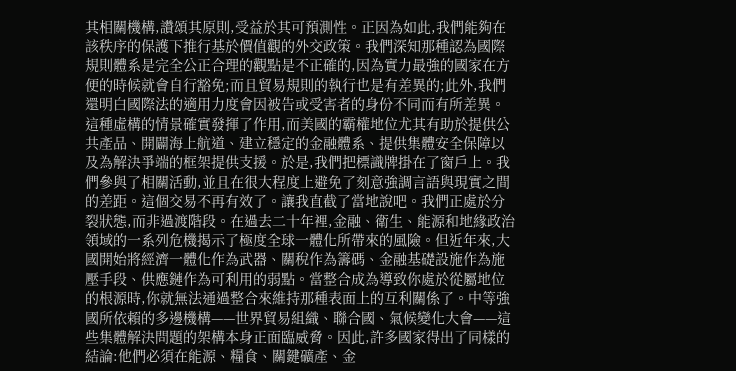其相關機構,讚頌其原則,受益於其可預測性。正因為如此,我們能夠在該秩序的保護下推行基於價值觀的外交政策。我們深知那種認為國際規則體系是完全公正合理的觀點是不正確的,因為實力最強的國家在方便的時候就會自行豁免;而且貿易規則的執行也是有差異的;此外,我們還明白國際法的適用力度會因被告或受害者的身份不同而有所差異。這種虛構的情景確實發揮了作用,而美國的霸權地位尤其有助於提供公共產品、開闢海上航道、建立穩定的金融體系、提供集體安全保障以及為解決爭端的框架提供支援。於是,我們把標識牌掛在了窗戶上。我們參與了相關活動,並且在很大程度上避免了刻意強調言語與現實之間的差距。這個交易不再有效了。讓我直截了當地說吧。我們正處於分裂狀態,而非過渡階段。在過去二十年裡,金融、衛生、能源和地緣政治領域的一系列危機揭示了極度全球一體化所帶來的風險。但近年來,大國開始將經濟一體化作為武器、關稅作為籌碼、金融基礎設施作為施壓手段、供應鏈作為可利用的弱點。當整合成為導致你處於從屬地位的根源時,你就無法通過整合來維持那種表面上的互利關係了。中等強國所依賴的多邊機構——世界貿易組織、聯合國、氣候變化大會——這些集體解決問題的架構本身正面臨威脅。因此,許多國家得出了同樣的結論:他們必須在能源、糧食、關鍵礦產、金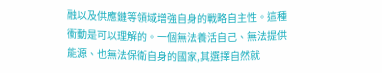融以及供應鏈等領域增強自身的戰略自主性。這種衝動是可以理解的。一個無法養活自己、無法提供能源、也無法保衛自身的國家,其選擇自然就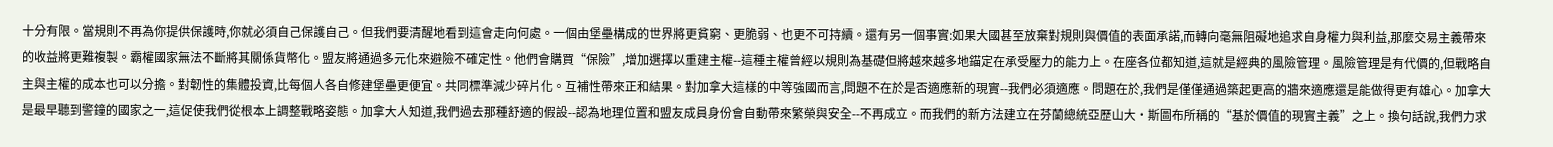十分有限。當規則不再為你提供保護時,你就必須自己保護自己。但我們要清醒地看到這會走向何處。一個由堡壘構成的世界將更貧窮、更脆弱、也更不可持續。還有另一個事實:如果大國甚至放棄對規則與價值的表面承諾,而轉向毫無阻礙地追求自身權力與利益,那麼交易主義帶來的收益將更難複製。霸權國家無法不斷將其關係貨幣化。盟友將通過多元化來避險不確定性。他們會購買“保險”,增加選擇以重建主權--這種主權曾經以規則為基礎但將越來越多地錨定在承受壓力的能力上。在座各位都知道,這就是經典的風險管理。風險管理是有代價的,但戰略自主與主權的成本也可以分擔。對韌性的集體投資,比每個人各自修建堡壘更便宜。共同標準減少碎片化。互補性帶來正和結果。對加拿大這樣的中等強國而言,問題不在於是否適應新的現實--我們必須適應。問題在於,我們是僅僅通過築起更高的牆來適應還是能做得更有雄心。加拿大是最早聽到警鐘的國家之一,這促使我們從根本上調整戰略姿態。加拿大人知道,我們過去那種舒適的假設--認為地理位置和盟友成員身份會自動帶來繁榮與安全--不再成立。而我們的新方法建立在芬蘭總統亞歷山大·斯圖布所稱的“基於價值的現實主義”之上。換句話說,我們力求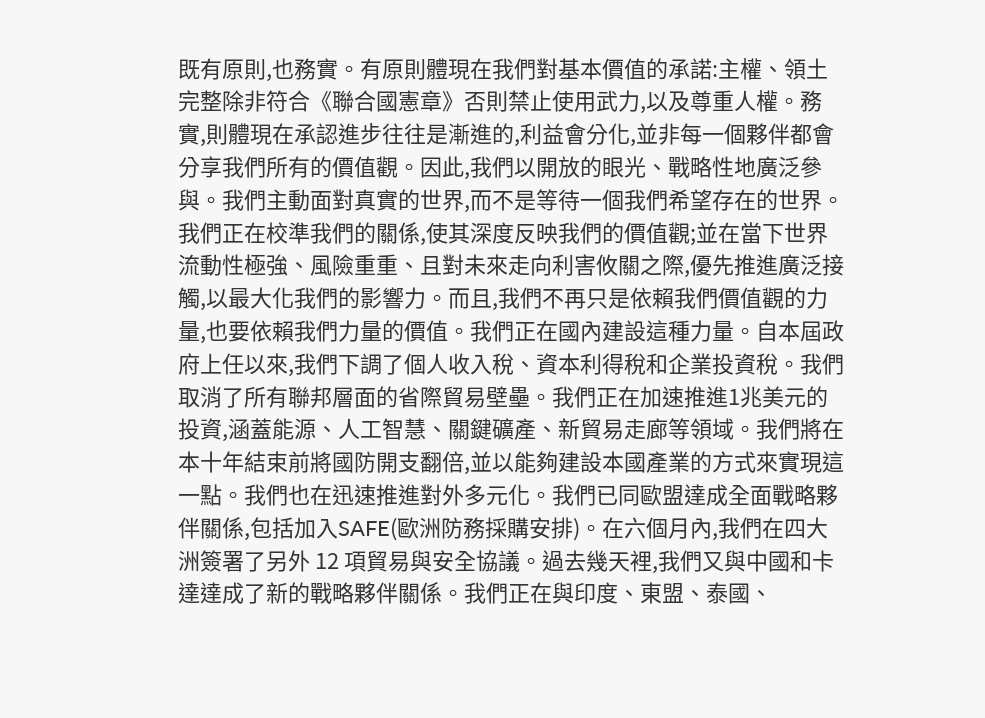既有原則,也務實。有原則體現在我們對基本價值的承諾:主權、領土完整除非符合《聯合國憲章》否則禁止使用武力,以及尊重人權。務實,則體現在承認進步往往是漸進的,利益會分化,並非每一個夥伴都會分享我們所有的價值觀。因此,我們以開放的眼光、戰略性地廣泛參與。我們主動面對真實的世界,而不是等待一個我們希望存在的世界。我們正在校準我們的關係,使其深度反映我們的價值觀;並在當下世界流動性極強、風險重重、且對未來走向利害攸關之際,優先推進廣泛接觸,以最大化我們的影響力。而且,我們不再只是依賴我們價值觀的力量,也要依賴我們力量的價值。我們正在國內建設這種力量。自本屆政府上任以來,我們下調了個人收入稅、資本利得稅和企業投資稅。我們取消了所有聯邦層面的省際貿易壁壘。我們正在加速推進1兆美元的投資,涵蓋能源、人工智慧、關鍵礦產、新貿易走廊等領域。我們將在本十年結束前將國防開支翻倍,並以能夠建設本國產業的方式來實現這一點。我們也在迅速推進對外多元化。我們已同歐盟達成全面戰略夥伴關係,包括加入SAFE(歐洲防務採購安排)。在六個月內,我們在四大洲簽署了另外 12 項貿易與安全協議。過去幾天裡,我們又與中國和卡達達成了新的戰略夥伴關係。我們正在與印度、東盟、泰國、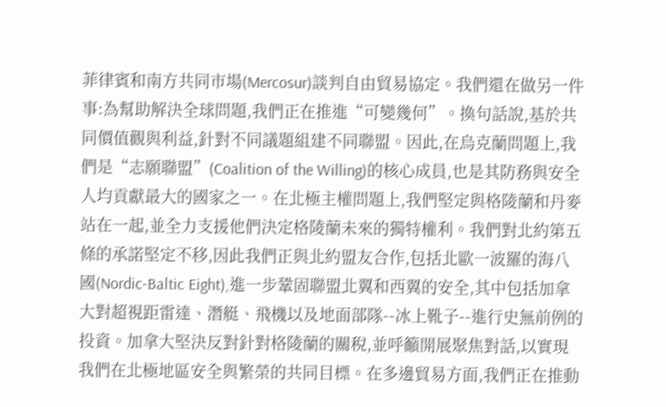菲律賓和南方共同市場(Mercosur)談判自由貿易協定。我們還在做另一件事:為幫助解決全球問題,我們正在推進“可變幾何”。換句話說,基於共同價值觀與利益,針對不同議題組建不同聯盟。因此,在烏克蘭問題上,我們是“志願聯盟”(Coalition of the Willing)的核心成員,也是其防務與安全人均貢獻最大的國家之一。在北極主權問題上,我們堅定與格陵蘭和丹麥站在一起,並全力支援他們決定格陵蘭未來的獨特權利。我們對北約第五條的承諾堅定不移,因此我們正與北約盟友合作,包括北歐一波羅的海八國(Nordic-Baltic Eight),進一步鞏固聯盟北翼和西翼的安全,其中包括加拿大對超視距雷達、潛艇、飛機以及地面部隊--冰上靴子--進行史無前例的投資。加拿大堅決反對針對格陵蘭的關稅,並呼籲開展聚焦對話,以實現我們在北極地區安全與繁榮的共同目標。在多邊貿易方面,我們正在推動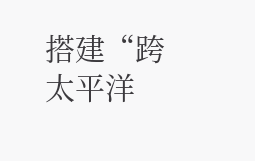搭建“跨太平洋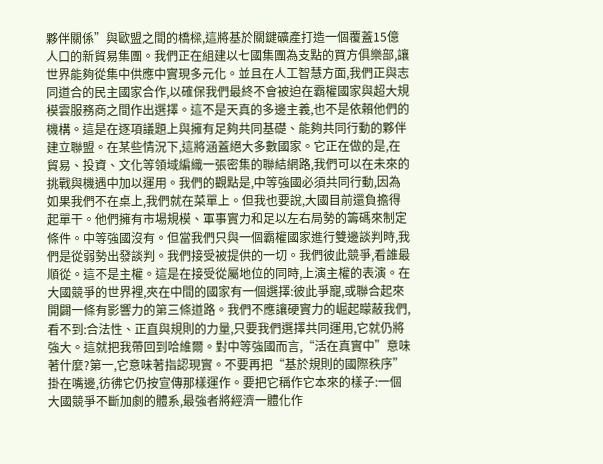夥伴關係”與歐盟之間的橋樑,這將基於關鍵礦產打造一個覆蓋15億人口的新貿易集團。我們正在組建以七國集團為支點的買方俱樂部,讓世界能夠從集中供應中實現多元化。並且在人工智慧方面,我們正與志同道合的民主國家合作,以確保我們最終不會被迫在霸權國家與超大規模雲服務商之間作出選擇。這不是天真的多邊主義,也不是依賴他們的機構。這是在逐項議題上與擁有足夠共同基礎、能夠共同行動的夥伴建立聯盟。在某些情況下,這將涵蓋絕大多數國家。它正在做的是,在貿易、投資、文化等領域編織一張密集的聯結網路,我們可以在未來的挑戰與機遇中加以運用。我們的觀點是,中等強國必須共同行動,因為如果我們不在桌上,我們就在菜單上。但我也要說,大國目前還負擔得起單干。他們擁有市場規模、軍事實力和足以左右局勢的籌碼來制定條件。中等強國沒有。但當我們只與一個霸權國家進行雙邊談判時,我們是從弱勢出發談判。我們接受被提供的一切。我們彼此競爭,看誰最順從。這不是主權。這是在接受從屬地位的同時,上演主權的表演。在大國競爭的世界裡,夾在中間的國家有一個選擇:彼此爭寵,或聯合起來開闢一條有影響力的第三條道路。我們不應讓硬實力的崛起矇蔽我們,看不到:合法性、正直與規則的力量,只要我們選擇共同運用,它就仍將強大。這就把我帶回到哈維爾。對中等強國而言,“活在真實中”意味著什麼?第一,它意味著指認現實。不要再把“基於規則的國際秩序”掛在嘴邊,彷彿它仍按宣傳那樣運作。要把它稱作它本來的樣子:一個大國競爭不斷加劇的體系,最強者將經濟一體化作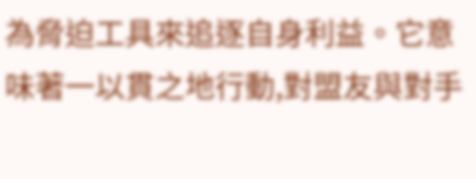為脅迫工具來追逐自身利益。它意味著一以貫之地行動,對盟友與對手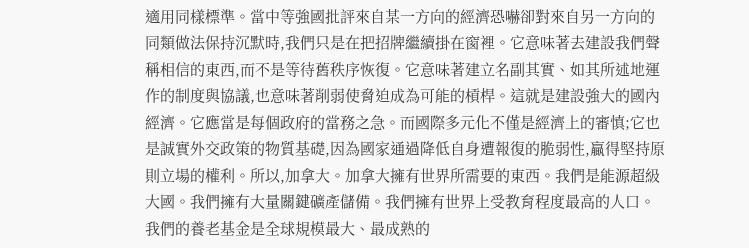適用同樣標準。當中等強國批評來自某一方向的經濟恐嚇卻對來自另一方向的同類做法保持沉默時,我們只是在把招牌繼續掛在窗裡。它意味著去建設我們聲稱相信的東西,而不是等待舊秩序恢復。它意味著建立名副其實、如其所述地運作的制度與協議,也意味著削弱使脅迫成為可能的槓桿。這就是建設強大的國內經濟。它應當是每個政府的當務之急。而國際多元化不僅是經濟上的審慎;它也是誠實外交政策的物質基礎,因為國家通過降低自身遭報復的脆弱性,贏得堅持原則立場的權利。所以,加拿大。加拿大擁有世界所需要的東西。我們是能源超級大國。我們擁有大量關鍵礦產儲備。我們擁有世界上受教育程度最高的人口。我們的養老基金是全球規模最大、最成熟的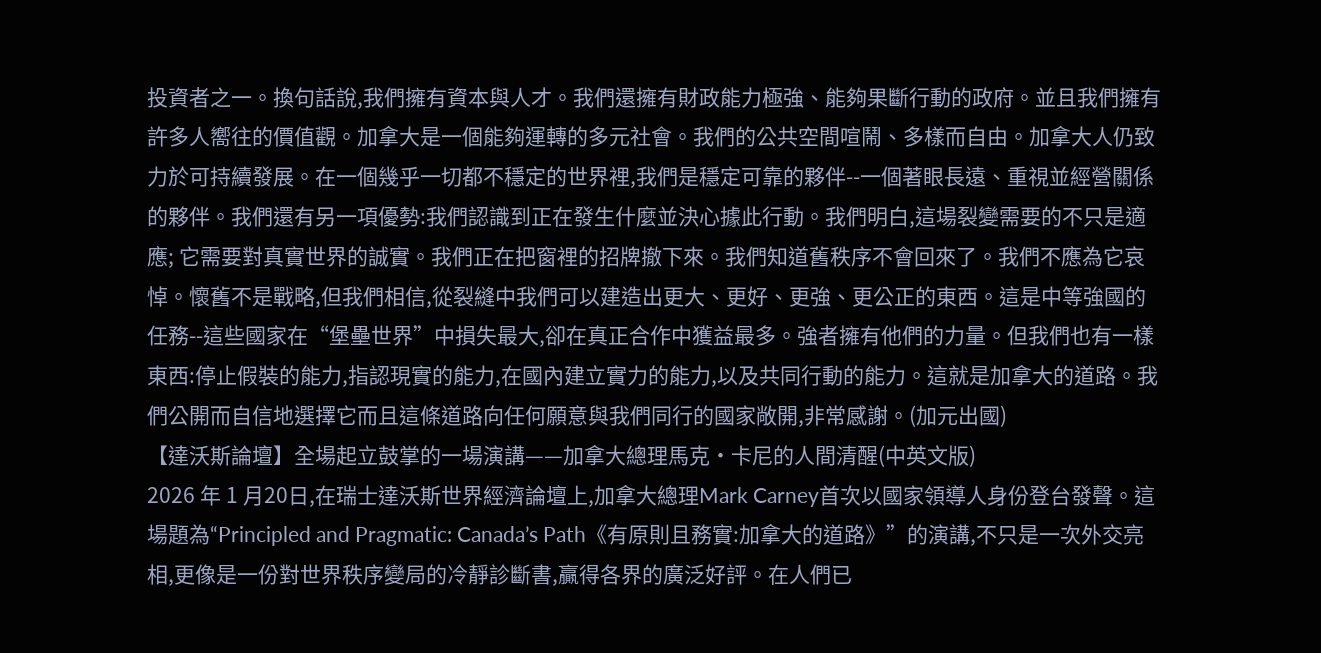投資者之一。換句話說,我們擁有資本與人才。我們還擁有財政能力極強、能夠果斷行動的政府。並且我們擁有許多人嚮往的價值觀。加拿大是一個能夠運轉的多元社會。我們的公共空間喧鬧、多樣而自由。加拿大人仍致力於可持續發展。在一個幾乎一切都不穩定的世界裡,我們是穩定可靠的夥伴--一個著眼長遠、重視並經營關係的夥伴。我們還有另一項優勢:我們認識到正在發生什麼並決心據此行動。我們明白,這場裂變需要的不只是適應; 它需要對真實世界的誠實。我們正在把窗裡的招牌撤下來。我們知道舊秩序不會回來了。我們不應為它哀悼。懷舊不是戰略,但我們相信,從裂縫中我們可以建造出更大、更好、更強、更公正的東西。這是中等強國的任務--這些國家在“堡壘世界”中損失最大,卻在真正合作中獲益最多。強者擁有他們的力量。但我們也有一樣東西:停止假裝的能力,指認現實的能力,在國內建立實力的能力,以及共同行動的能力。這就是加拿大的道路。我們公開而自信地選擇它而且這條道路向任何願意與我們同行的國家敞開,非常感謝。(加元出國)
【達沃斯論壇】全場起立鼓掌的一場演講——加拿大總理馬克·卡尼的人間清醒(中英文版)
2026 年 1 月20日,在瑞士達沃斯世界經濟論壇上,加拿大總理Mark Carney首次以國家領導人身份登台發聲。這場題為“Principled and Pragmatic: Canada’s Path《有原則且務實:加拿大的道路》”的演講,不只是一次外交亮相,更像是一份對世界秩序變局的冷靜診斷書,贏得各界的廣泛好評。在人們已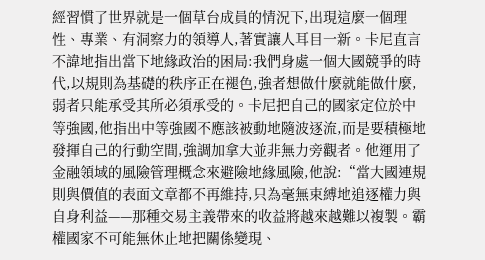經習慣了世界就是一個草台成員的情況下,出現這麼一個理性、專業、有洞察力的領導人,著實讓人耳目一新。卡尼直言不諱地指出當下地緣政治的困局:我們身處一個大國競爭的時代,以規則為基礎的秩序正在褪色,強者想做什麼就能做什麼,弱者只能承受其所必須承受的。卡尼把自己的國家定位於中等強國,他指出中等強國不應該被動地隨波逐流,而是要積極地發揮自己的行動空間,強調加拿大並非無力旁觀者。他運用了金融領域的風險管理概念來避險地緣風險,他說:“當大國連規則與價值的表面文章都不再維持,只為毫無束縛地追逐權力與自身利益——那種交易主義帶來的收益將越來越難以複製。霸權國家不可能無休止地把關係變現、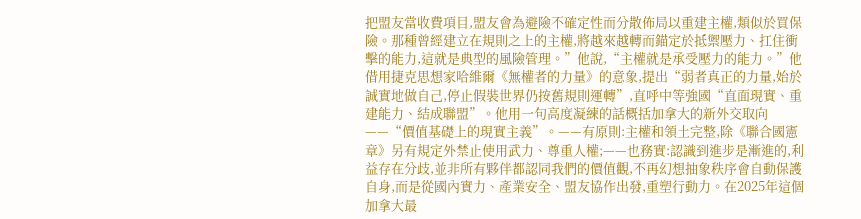把盟友當收費項目,盟友會為避險不確定性而分散佈局以重建主權,類似於買保險。那種曾經建立在規則之上的主權,將越來越轉而錨定於抵禦壓力、扛住衝擊的能力,這就是典型的風險管理。”他說,“主權就是承受壓力的能力。”他借用捷克思想家哈維爾《無權者的力量》的意象,提出“弱者真正的力量,始於誠實地做自己,停止假裝世界仍按舊規則運轉”,直呼中等強國“直面現實、重建能力、結成聯盟”。他用一句高度凝練的話概括加拿大的新外交取向——“價值基礎上的現實主義”。——有原則:主權和領土完整,除《聯合國憲章》另有規定外禁止使用武力、尊重人權;——也務實:認識到進步是漸進的,利益存在分歧,並非所有夥伴都認同我們的價值觀,不再幻想抽象秩序會自動保護自身,而是從國內實力、產業安全、盟友協作出發,重塑行動力。在2025年這個加拿大最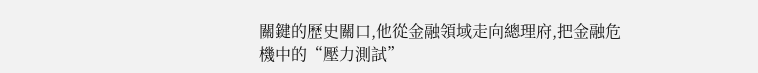關鍵的歷史關口,他從金融領域走向總理府,把金融危機中的“壓力測試”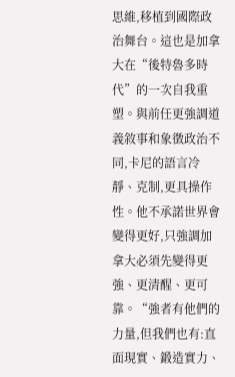思維,移植到國際政治舞台。這也是加拿大在“後特魯多時代”的一次自我重塑。與前任更強調道義敘事和象徵政治不同,卡尼的語言冷靜、克制,更具操作性。他不承諾世界會變得更好,只強調加拿大必須先變得更強、更清醒、更可靠。“強者有他們的力量,但我們也有:直面現實、鍛造實力、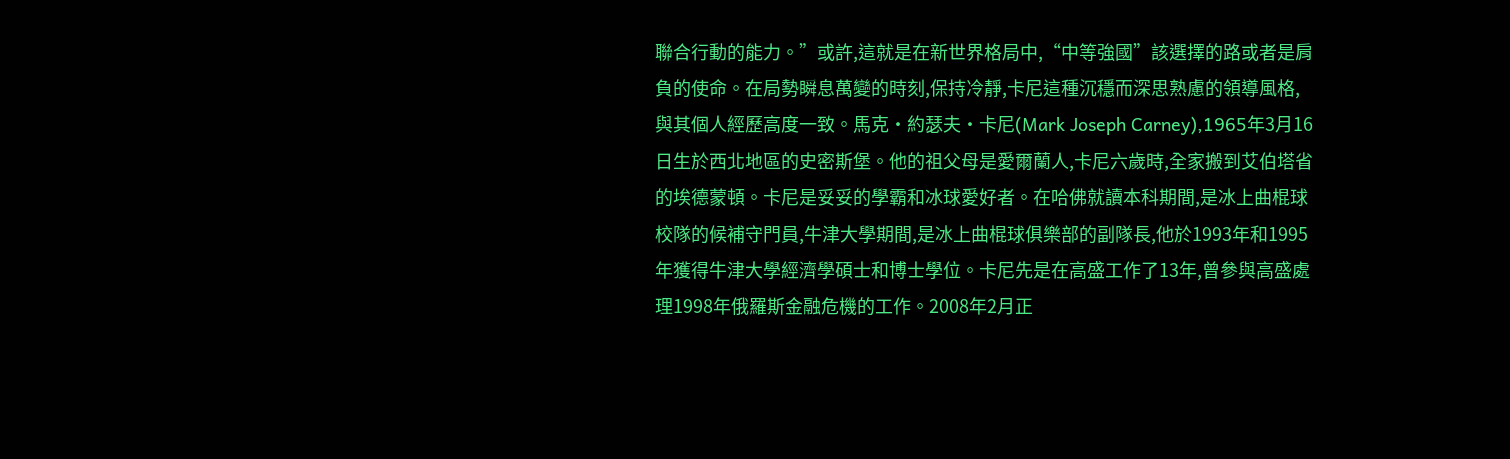聯合行動的能力。”或許,這就是在新世界格局中,“中等強國”該選擇的路或者是肩負的使命。在局勢瞬息萬變的時刻,保持冷靜,卡尼這種沉穩而深思熟慮的領導風格,與其個人經歷高度一致。馬克·約瑟夫·卡尼(Mark Joseph Carney),1965年3月16日生於西北地區的史密斯堡。他的祖父母是愛爾蘭人,卡尼六歲時,全家搬到艾伯塔省的埃德蒙頓。卡尼是妥妥的學霸和冰球愛好者。在哈佛就讀本科期間,是冰上曲棍球校隊的候補守門員,牛津大學期間,是冰上曲棍球俱樂部的副隊長,他於1993年和1995年獲得牛津大學經濟學碩士和博士學位。卡尼先是在高盛工作了13年,曾參與高盛處理1998年俄羅斯金融危機的工作。2008年2月正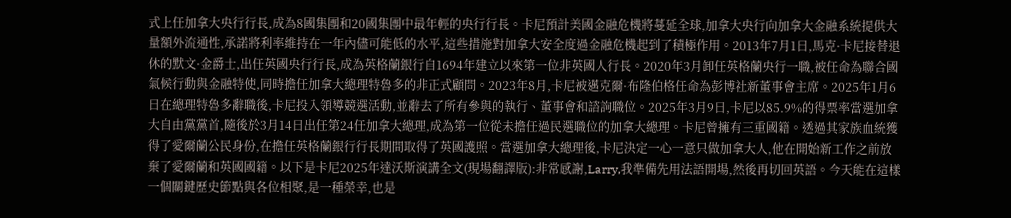式上任加拿大央行行長,成為8國集團和20國集團中最年輕的央行行長。卡尼預計美國金融危機將蔓延全球,加拿大央行向加拿大金融系統提供大量額外流通性,承諾將利率維持在一年內儘可能低的水平,這些措施對加拿大安全度過金融危機起到了積極作用。2013年7月1日,馬克·卡尼接替退休的默文·金爵士,出任英國央行行長,成為英格蘭銀行自1694年建立以來第一位非英國人行長。2020年3月卸任英格蘭央行一職,被任命為聯合國氣候行動與金融特使,同時擔任加拿大總理特魯多的非正式顧問。2023年8月,卡尼被邁克爾·布隆伯格任命為彭博社新董事會主席。2025年1月6日在總理特魯多辭職後,卡尼投入領導競選活動,並辭去了所有參與的執行、董事會和諮詢職位。2025年3月9日,卡尼以85.9%的得票率當選加拿大自由黨黨首,隨後於3月14日出任第24任加拿大總理,成為第一位從未擔任過民選職位的加拿大總理。卡尼曾擁有三重國籍。透過其家族血統獲得了愛爾蘭公民身份,在擔任英格蘭銀行行長期間取得了英國護照。當選加拿大總理後,卡尼決定一心一意只做加拿大人,他在開始新工作之前放棄了愛爾蘭和英國國籍。以下是卡尼2025年達沃斯演講全文(現場翻譯版):非常感謝,Larry,我準備先用法語開場,然後再切回英語。今天能在這樣一個關鍵歷史節點與各位相聚,是一種榮幸,也是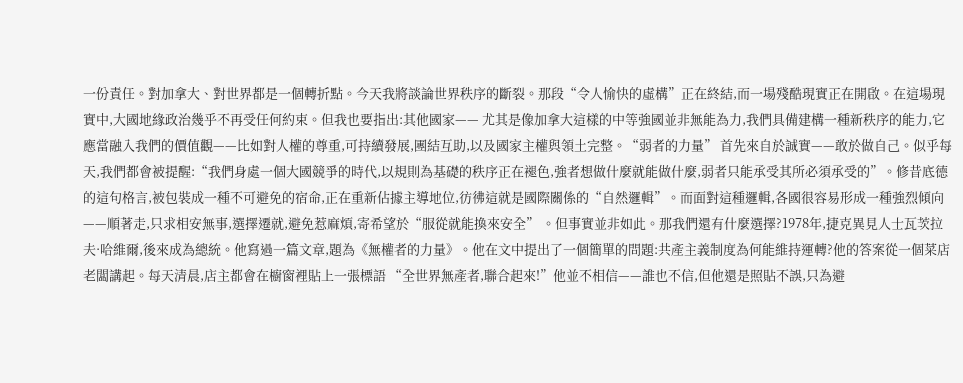一份責任。對加拿大、對世界都是一個轉折點。今天我將談論世界秩序的斷裂。那段“令人愉快的虛構”正在終結,而一場殘酷現實正在開啟。在這場現實中,大國地緣政治幾乎不再受任何約束。但我也要指出:其他國家—— 尤其是像加拿大這樣的中等強國並非無能為力,我們具備建構一種新秩序的能力,它應當融入我們的價值觀——比如對人權的尊重,可持續發展,團結互助,以及國家主權與領土完整。“弱者的力量” 首先來自於誠實——敢於做自己。似乎每天,我們都會被提醒:“我們身處一個大國競爭的時代,以規則為基礎的秩序正在褪色,強者想做什麼就能做什麼,弱者只能承受其所必須承受的”。修昔底德的這句格言,被包裝成一種不可避免的宿命,正在重新佔據主導地位,彷彿這就是國際關係的“自然邏輯”。而面對這種邏輯,各國很容易形成一種強烈傾向——順著走,只求相安無事,選擇遷就,避免惹麻煩,寄希望於“服從就能換來安全” 。但事實並非如此。那我們還有什麼選擇?1978年,捷克異見人士瓦茨拉夫·哈維爾,後來成為總統。他寫過一篇文章,題為《無權者的力量》。他在文中提出了一個簡單的問題:共產主義制度為何能維持運轉?他的答案從一個菜店老闆講起。每天清晨,店主都會在櫥窗裡貼上一張標語 “全世界無產者,聯合起來!”他並不相信——誰也不信,但他還是照貼不誤,只為避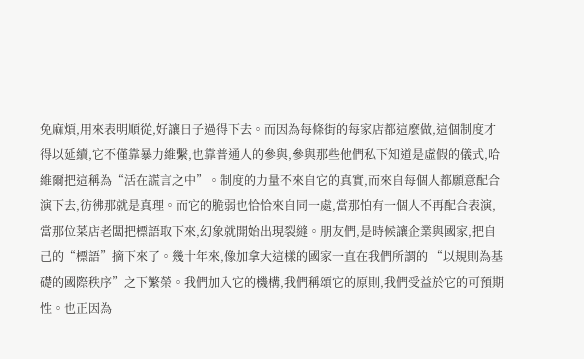免麻煩,用來表明順從,好讓日子過得下去。而因為每條街的每家店都這麼做,這個制度才得以延續,它不僅靠暴力維繫,也靠普通人的參與,參與那些他們私下知道是虛假的儀式,哈維爾把這稱為“活在謊言之中”。制度的力量不來自它的真實,而來自每個人都願意配合演下去,彷彿那就是真理。而它的脆弱也恰恰來自同一處,當那怕有一個人不再配合表演,當那位菜店老闆把標語取下來,幻象就開始出現裂縫。朋友們,是時候讓企業與國家,把自己的“標語”摘下來了。幾十年來,像加拿大這樣的國家一直在我們所謂的 “以規則為基礎的國際秩序”之下繁榮。我們加入它的機構,我們稱頌它的原則,我們受益於它的可預期性。也正因為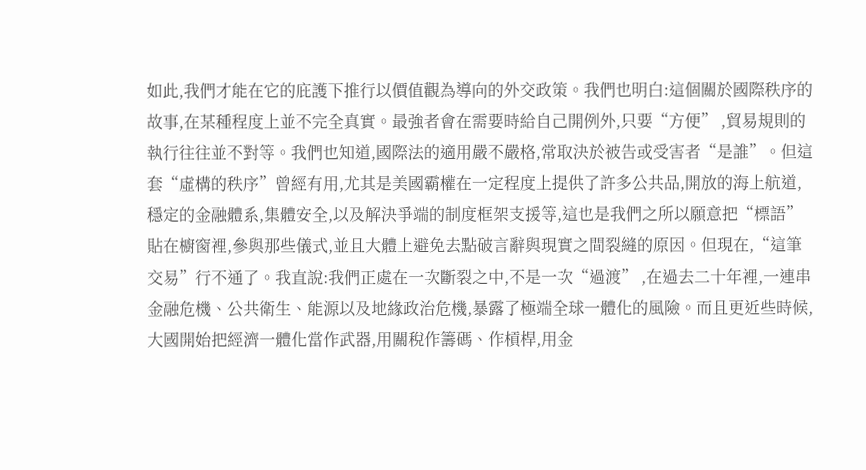如此,我們才能在它的庇護下推行以價值觀為導向的外交政策。我們也明白:這個關於國際秩序的故事,在某種程度上並不完全真實。最強者會在需要時給自己開例外,只要“方便” ,貿易規則的執行往往並不對等。我們也知道,國際法的適用嚴不嚴格,常取決於被告或受害者“是誰”。但這套“虛構的秩序”曾經有用,尤其是美國霸權在一定程度上提供了許多公共品,開放的海上航道,穩定的金融體系,集體安全,以及解決爭端的制度框架支援等,這也是我們之所以願意把“標語”貼在櫥窗裡,參與那些儀式,並且大體上避免去點破言辭與現實之間裂縫的原因。但現在,“這筆交易”行不通了。我直說:我們正處在一次斷裂之中,不是一次“過渡” ,在過去二十年裡,一連串金融危機、公共衛生、能源以及地緣政治危機,暴露了極端全球一體化的風險。而且更近些時候,大國開始把經濟一體化當作武器,用關稅作籌碼、作槓桿,用金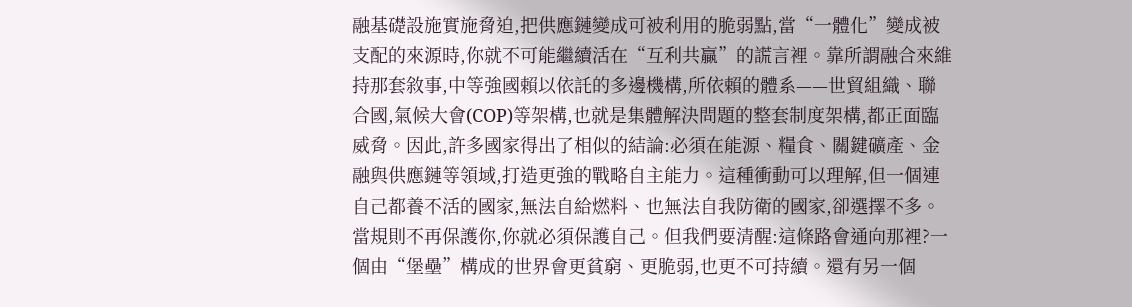融基礎設施實施脅迫,把供應鏈變成可被利用的脆弱點,當“一體化”變成被支配的來源時,你就不可能繼續活在“互利共贏”的謊言裡。靠所謂融合來維持那套敘事,中等強國賴以依託的多邊機構,所依賴的體系——世貿組織、聯合國,氣候大會(COP)等架構,也就是集體解決問題的整套制度架構,都正面臨威脅。因此,許多國家得出了相似的結論:必須在能源、糧食、關鍵礦產、金融與供應鏈等領域,打造更強的戰略自主能力。這種衝動可以理解,但一個連自己都養不活的國家,無法自給燃料、也無法自我防衛的國家,卻選擇不多。當規則不再保護你,你就必須保護自己。但我們要清醒:這條路會通向那裡?一個由“堡壘”構成的世界會更貧窮、更脆弱,也更不可持續。還有另一個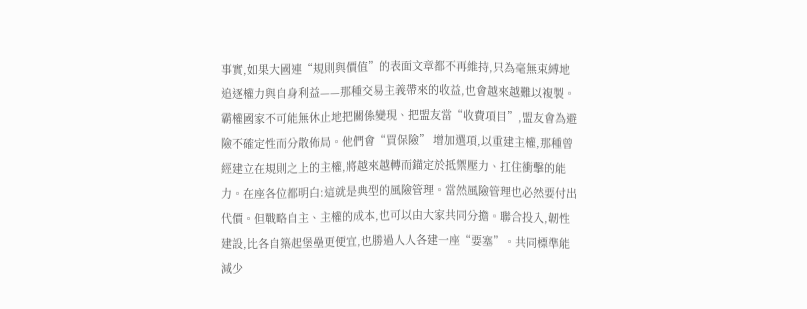事實,如果大國連“規則與價值”的表面文章都不再維持,只為毫無束縛地追逐權力與自身利益——那種交易主義帶來的收益,也會越來越難以複製。霸權國家不可能無休止地把關係變現、把盟友當“收費項目”,盟友會為避險不確定性而分散佈局。他們會“買保險” 增加選項,以重建主權,那種曾經建立在規則之上的主權,將越來越轉而錨定於抵禦壓力、扛住衝擊的能力。在座各位都明白:這就是典型的風險管理。當然風險管理也必然要付出代價。但戰略自主、主權的成本,也可以由大家共同分擔。聯合投入,韌性建設,比各自築起堡壘更便宜,也勝過人人各建一座“要塞”。共同標準能減少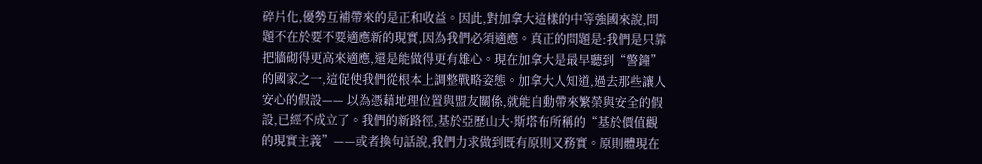碎片化,優勢互補帶來的是正和收益。因此,對加拿大這樣的中等強國來說,問題不在於要不要適應新的現實,因為我們必須適應。真正的問題是:我們是只靠把牆砌得更高來適應,還是能做得更有雄心。現在加拿大是最早聽到“警鐘”的國家之一,這促使我們從根本上調整戰略姿態。加拿大人知道,過去那些讓人安心的假設—— 以為憑藉地理位置與盟友關係,就能自動帶來繁榮與安全的假設,已經不成立了。我們的新路徑,基於亞歷山大·斯塔布所稱的“基於價值觀的現實主義”——或者換句話說,我們力求做到既有原則又務實。原則體現在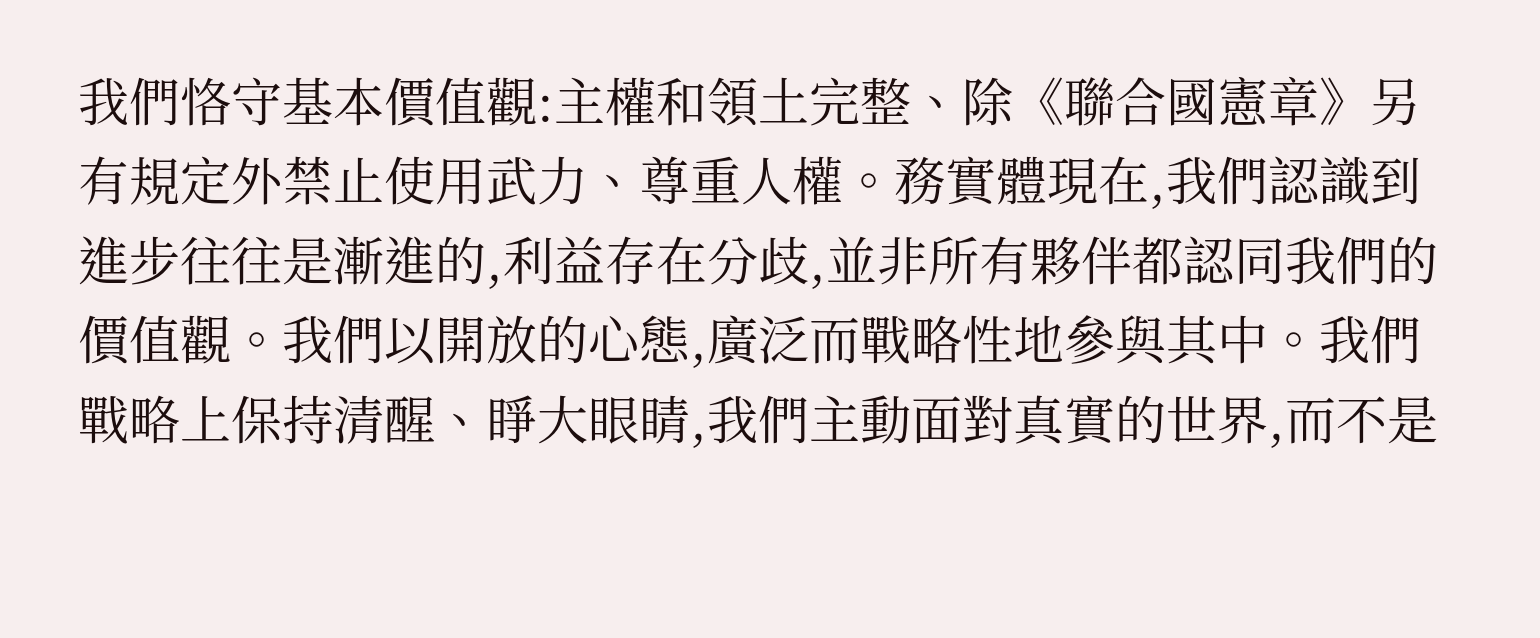我們恪守基本價值觀:主權和領土完整、除《聯合國憲章》另有規定外禁止使用武力、尊重人權。務實體現在,我們認識到進步往往是漸進的,利益存在分歧,並非所有夥伴都認同我們的價值觀。我們以開放的心態,廣泛而戰略性地參與其中。我們戰略上保持清醒、睜大眼睛,我們主動面對真實的世界,而不是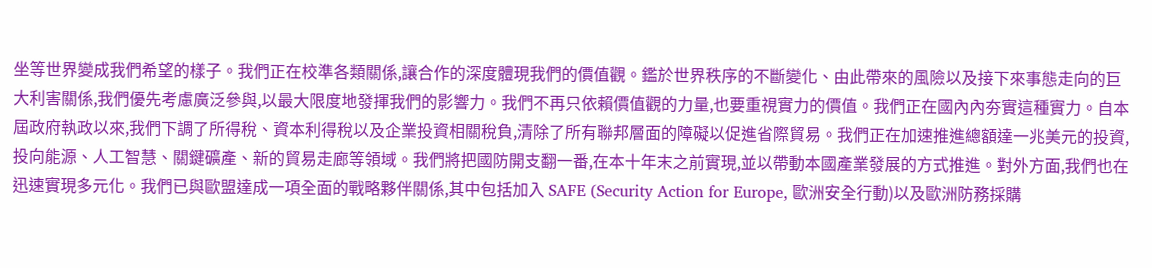坐等世界變成我們希望的樣子。我們正在校準各類關係,讓合作的深度體現我們的價值觀。鑑於世界秩序的不斷變化、由此帶來的風險以及接下來事態走向的巨大利害關係,我們優先考慮廣泛參與,以最大限度地發揮我們的影響力。我們不再只依賴價值觀的力量,也要重視實力的價值。我們正在國內內夯實這種實力。自本屆政府執政以來,我們下調了所得稅、資本利得稅以及企業投資相關稅負,清除了所有聯邦層面的障礙以促進省際貿易。我們正在加速推進總額達一兆美元的投資,投向能源、人工智慧、關鍵礦產、新的貿易走廊等領域。我們將把國防開支翻一番,在本十年末之前實現,並以帶動本國產業發展的方式推進。對外方面,我們也在迅速實現多元化。我們已與歐盟達成一項全面的戰略夥伴關係,其中包括加入 SAFE (Security Action for Europe, 歐洲安全行動)以及歐洲防務採購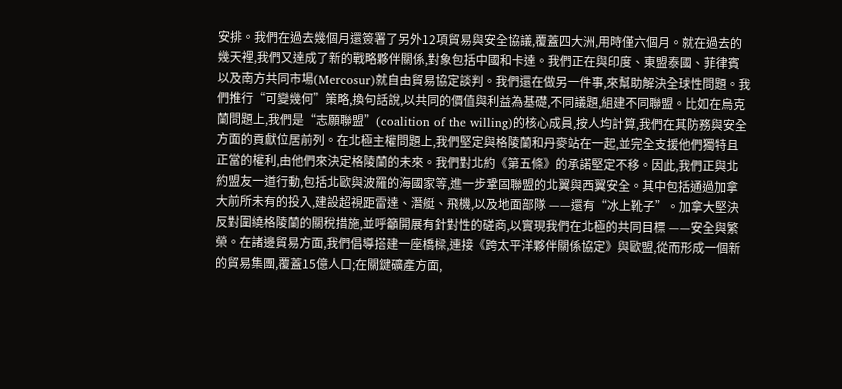安排。我們在過去幾個月還簽署了另外12項貿易與安全協議,覆蓋四大洲,用時僅六個月。就在過去的幾天裡,我們又達成了新的戰略夥伴關係,對象包括中國和卡達。我們正在與印度、東盟泰國、菲律賓以及南方共同市場(Mercosur)就自由貿易協定談判。我們還在做另一件事,來幫助解決全球性問題。我們推行“可變幾何”策略,換句話說,以共同的價值與利益為基礎,不同議題,組建不同聯盟。比如在烏克蘭問題上,我們是“志願聯盟”(coalition of the willing)的核心成員,按人均計算,我們在其防務與安全方面的貢獻位居前列。在北極主權問題上,我們堅定與格陵蘭和丹麥站在一起,並完全支援他們獨特且正當的權利,由他們來決定格陵蘭的未來。我們對北約《第五條》的承諾堅定不移。因此,我們正與北約盟友一道行動,包括北歐與波羅的海國家等,進一步鞏固聯盟的北翼與西翼安全。其中包括通過加拿大前所未有的投入,建設超視距雷達、潛艇、飛機,以及地面部隊 ——還有“冰上靴子”。加拿大堅決反對圍繞格陵蘭的關稅措施,並呼籲開展有針對性的磋商,以實現我們在北極的共同目標 ——安全與繁榮。在諸邊貿易方面,我們倡導搭建一座橋樑,連接《跨太平洋夥伴關係協定》與歐盟,從而形成一個新的貿易集團,覆蓋15億人口;在關鍵礦產方面,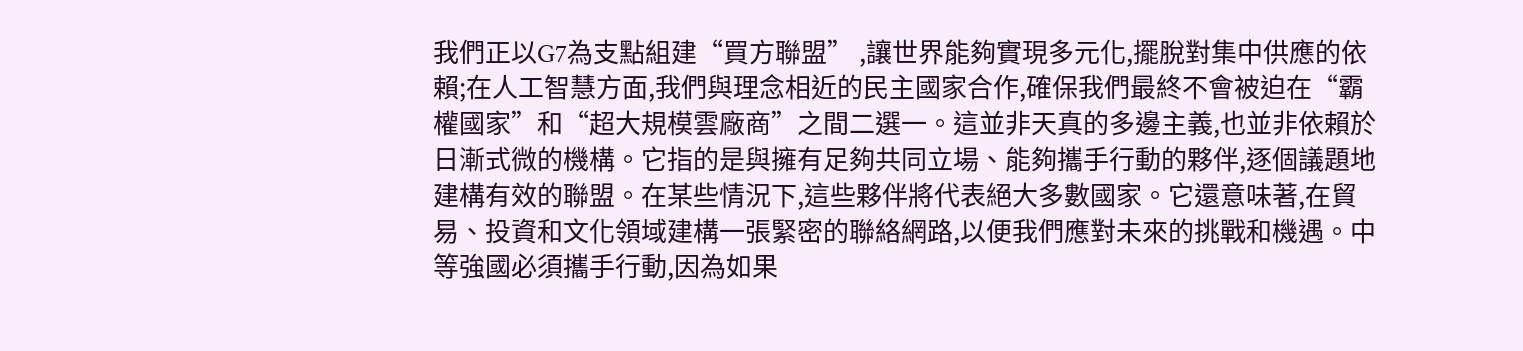我們正以G7為支點組建“買方聯盟” ,讓世界能夠實現多元化,擺脫對集中供應的依賴;在人工智慧方面,我們與理念相近的民主國家合作,確保我們最終不會被迫在“霸權國家”和“超大規模雲廠商”之間二選一。這並非天真的多邊主義,也並非依賴於日漸式微的機構。它指的是與擁有足夠共同立場、能夠攜手行動的夥伴,逐個議題地建構有效的聯盟。在某些情況下,這些夥伴將代表絕大多數國家。它還意味著,在貿易、投資和文化領域建構一張緊密的聯絡網路,以便我們應對未來的挑戰和機遇。中等強國必須攜手行動,因為如果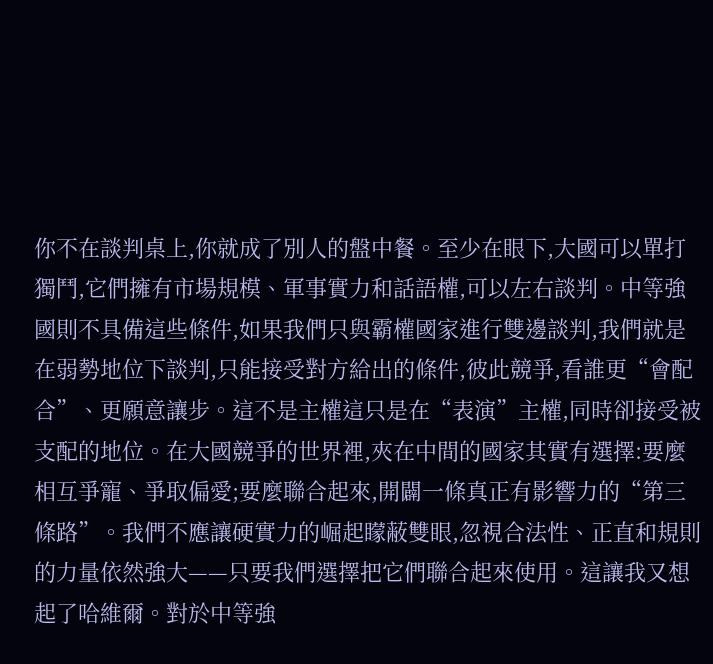你不在談判桌上,你就成了別人的盤中餐。至少在眼下,大國可以單打獨鬥,它們擁有市場規模、軍事實力和話語權,可以左右談判。中等強國則不具備這些條件,如果我們只與霸權國家進行雙邊談判,我們就是在弱勢地位下談判,只能接受對方給出的條件,彼此競爭,看誰更“會配合”、更願意讓步。這不是主權這只是在“表演”主權,同時卻接受被支配的地位。在大國競爭的世界裡,夾在中間的國家其實有選擇:要麼相互爭寵、爭取偏愛;要麼聯合起來,開闢一條真正有影響力的“第三條路”。我們不應讓硬實力的崛起矇蔽雙眼,忽視合法性、正直和規則的力量依然強大——只要我們選擇把它們聯合起來使用。這讓我又想起了哈維爾。對於中等強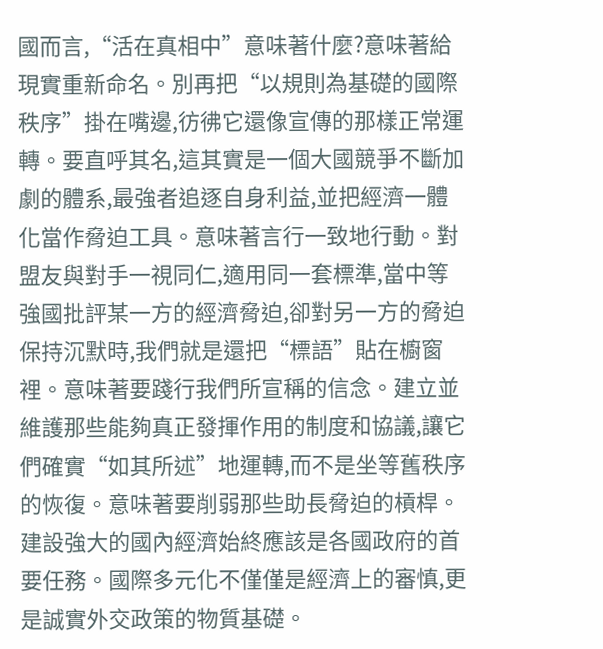國而言,“活在真相中”意味著什麼?意味著給現實重新命名。別再把“以規則為基礎的國際秩序”掛在嘴邊,彷彿它還像宣傳的那樣正常運轉。要直呼其名,這其實是一個大國競爭不斷加劇的體系,最強者追逐自身利益,並把經濟一體化當作脅迫工具。意味著言行一致地行動。對盟友與對手一視同仁,適用同一套標準,當中等強國批評某一方的經濟脅迫,卻對另一方的脅迫保持沉默時,我們就是還把“標語”貼在櫥窗裡。意味著要踐行我們所宣稱的信念。建立並維護那些能夠真正發揮作用的制度和協議,讓它們確實“如其所述”地運轉,而不是坐等舊秩序的恢復。意味著要削弱那些助長脅迫的槓桿。建設強大的國內經濟始終應該是各國政府的首要任務。國際多元化不僅僅是經濟上的審慎,更是誠實外交政策的物質基礎。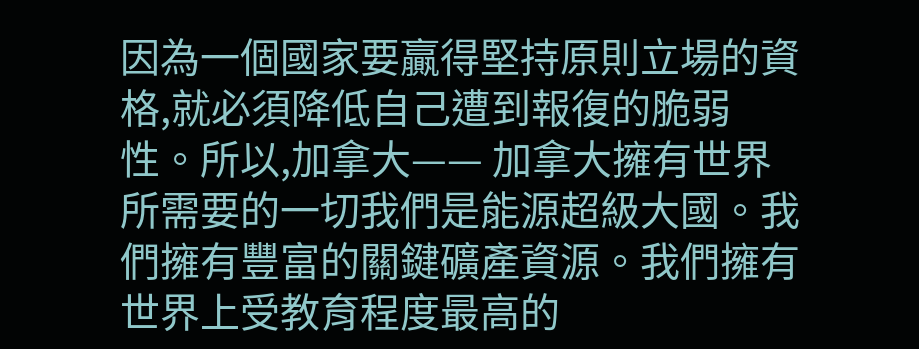因為一個國家要贏得堅持原則立場的資格,就必須降低自己遭到報復的脆弱性。所以,加拿大—— 加拿大擁有世界所需要的一切我們是能源超級大國。我們擁有豐富的關鍵礦產資源。我們擁有世界上受教育程度最高的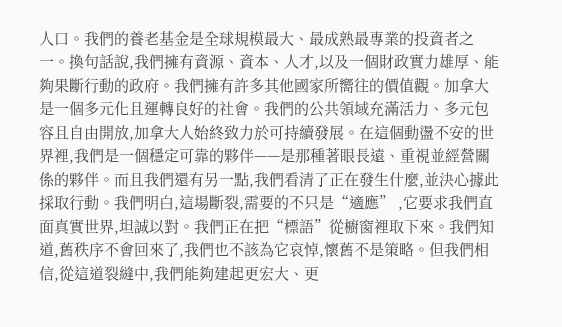人口。我們的養老基金是全球規模最大、最成熟最專業的投資者之一。換句話說,我們擁有資源、資本、人才,以及一個財政實力雄厚、能夠果斷行動的政府。我們擁有許多其他國家所嚮往的價值觀。加拿大是一個多元化且運轉良好的社會。我們的公共領域充滿活力、多元包容且自由開放,加拿大人始終致力於可持續發展。在這個動盪不安的世界裡,我們是一個穩定可靠的夥伴——是那種著眼長遠、重視並經營關係的夥伴。而且我們還有另一點,我們看清了正在發生什麼,並決心據此採取行動。我們明白,這場斷裂,需要的不只是“適應” ,它要求我們直面真實世界,坦誠以對。我們正在把“標語”從櫥窗裡取下來。我們知道,舊秩序不會回來了,我們也不該為它哀悼,懷舊不是策略。但我們相信,從這道裂縫中,我們能夠建起更宏大、更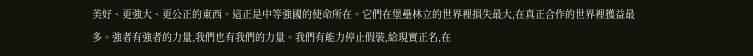美好、更強大、更公正的東西。這正是中等強國的使命所在。它們在堡壘林立的世界裡損失最大,在真正合作的世界裡獲益最多。強者有強者的力量,我們也有我們的力量。我們有能力停止假裝,給現實正名,在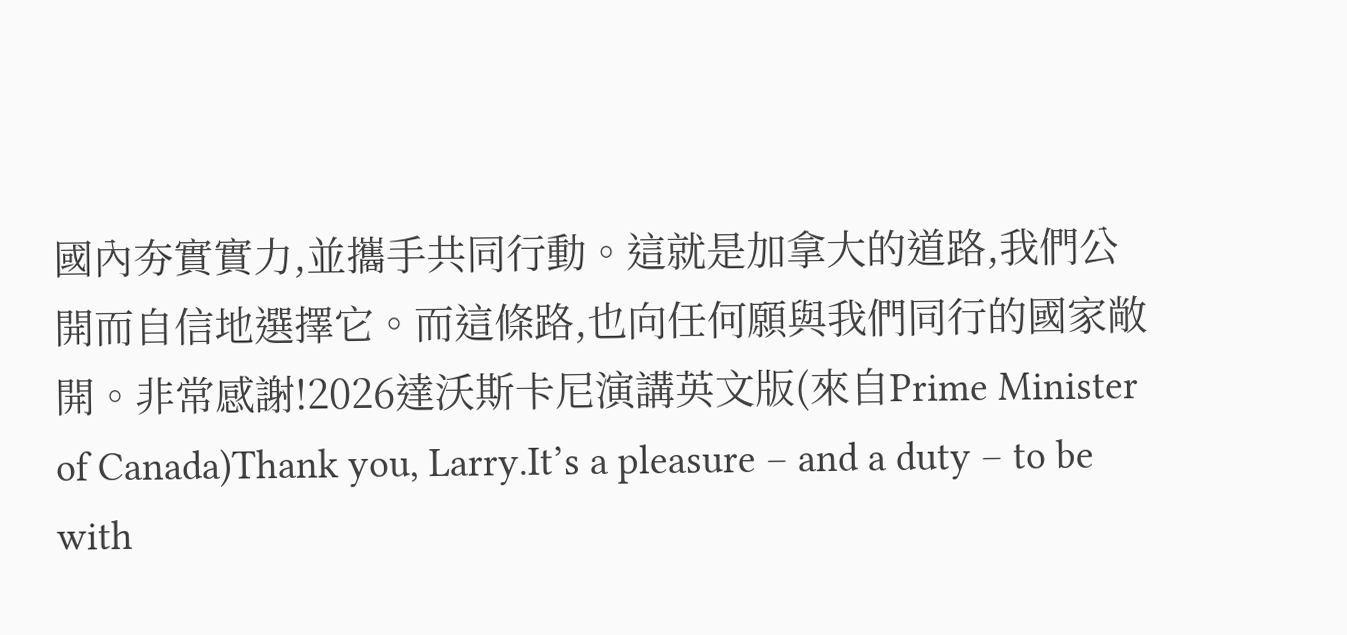國內夯實實力,並攜手共同行動。這就是加拿大的道路,我們公開而自信地選擇它。而這條路,也向任何願與我們同行的國家敞開。非常感謝!2026達沃斯卡尼演講英文版(來自Prime Minister of Canada)Thank you, Larry.It’s a pleasure – and a duty – to be with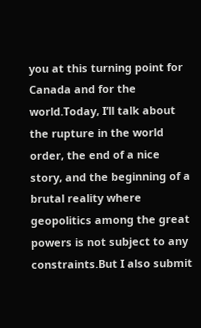you at this turning point for Canada and for the world.Today, I’ll talk about the rupture in the world order, the end of a nice story, and the beginning of a brutal reality where geopolitics among the great powers is not subject to any constraints.But I also submit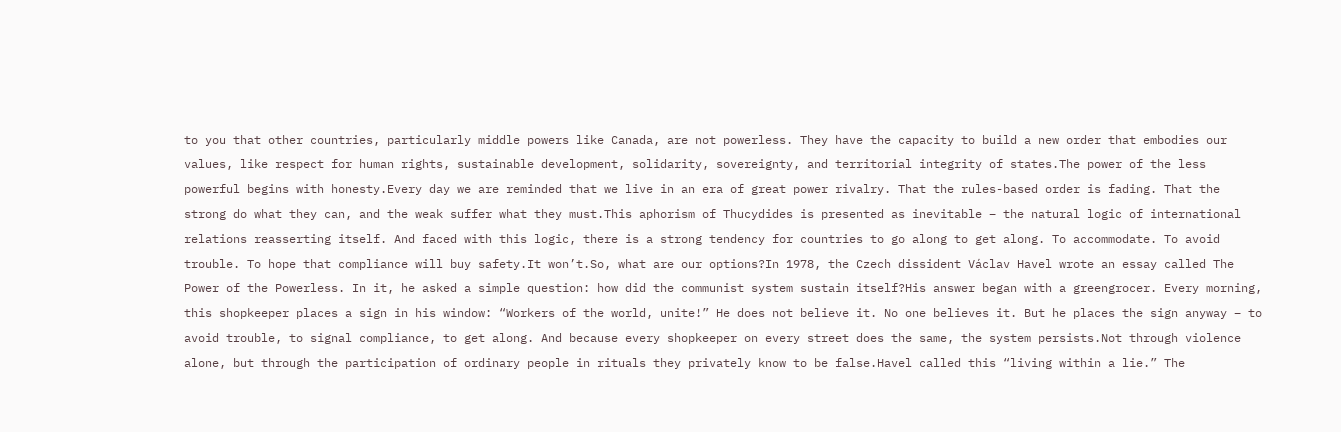to you that other countries, particularly middle powers like Canada, are not powerless. They have the capacity to build a new order that embodies our values, like respect for human rights, sustainable development, solidarity, sovereignty, and territorial integrity of states.The power of the less powerful begins with honesty.Every day we are reminded that we live in an era of great power rivalry. That the rules-based order is fading. That the strong do what they can, and the weak suffer what they must.This aphorism of Thucydides is presented as inevitable – the natural logic of international relations reasserting itself. And faced with this logic, there is a strong tendency for countries to go along to get along. To accommodate. To avoid trouble. To hope that compliance will buy safety.It won’t.So, what are our options?In 1978, the Czech dissident Václav Havel wrote an essay called The Power of the Powerless. In it, he asked a simple question: how did the communist system sustain itself?His answer began with a greengrocer. Every morning, this shopkeeper places a sign in his window: “Workers of the world, unite!” He does not believe it. No one believes it. But he places the sign anyway – to avoid trouble, to signal compliance, to get along. And because every shopkeeper on every street does the same, the system persists.Not through violence alone, but through the participation of ordinary people in rituals they privately know to be false.Havel called this “living within a lie.” The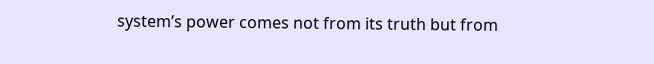system’s power comes not from its truth but from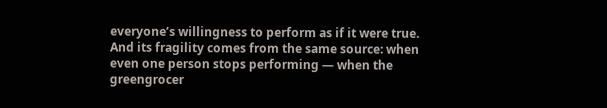everyone’s willingness to perform as if it were true. And its fragility comes from the same source: when even one person stops performing — when the greengrocer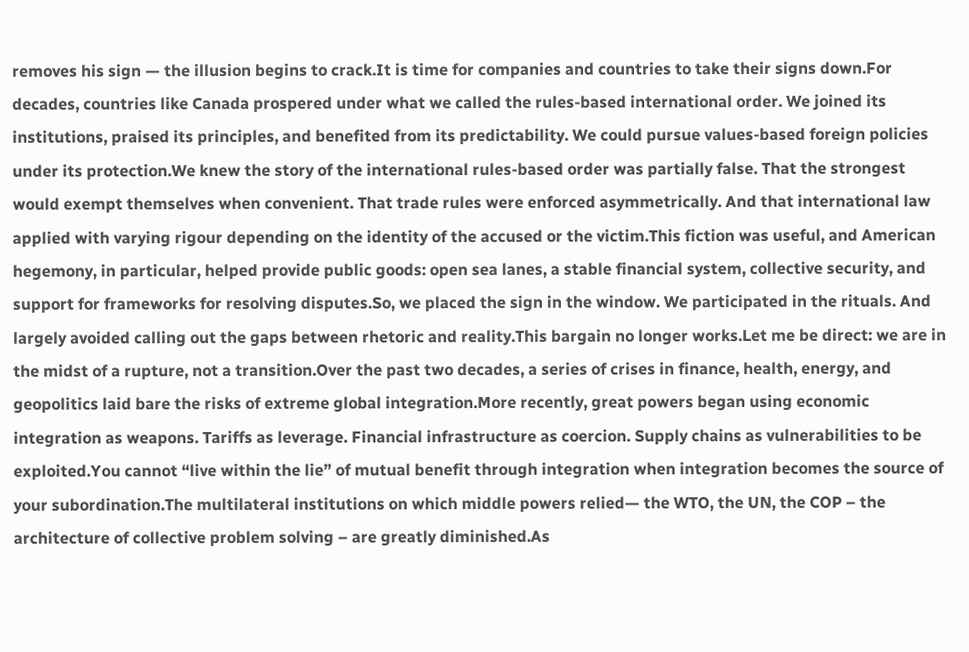removes his sign — the illusion begins to crack.It is time for companies and countries to take their signs down.For decades, countries like Canada prospered under what we called the rules-based international order. We joined its institutions, praised its principles, and benefited from its predictability. We could pursue values-based foreign policies under its protection.We knew the story of the international rules-based order was partially false. That the strongest would exempt themselves when convenient. That trade rules were enforced asymmetrically. And that international law applied with varying rigour depending on the identity of the accused or the victim.This fiction was useful, and American hegemony, in particular, helped provide public goods: open sea lanes, a stable financial system, collective security, and support for frameworks for resolving disputes.So, we placed the sign in the window. We participated in the rituals. And largely avoided calling out the gaps between rhetoric and reality.This bargain no longer works.Let me be direct: we are in the midst of a rupture, not a transition.Over the past two decades, a series of crises in finance, health, energy, and geopolitics laid bare the risks of extreme global integration.More recently, great powers began using economic integration as weapons. Tariffs as leverage. Financial infrastructure as coercion. Supply chains as vulnerabilities to be exploited.You cannot “live within the lie” of mutual benefit through integration when integration becomes the source of your subordination.The multilateral institutions on which middle powers relied— the WTO, the UN, the COP – the architecture of collective problem solving – are greatly diminished.As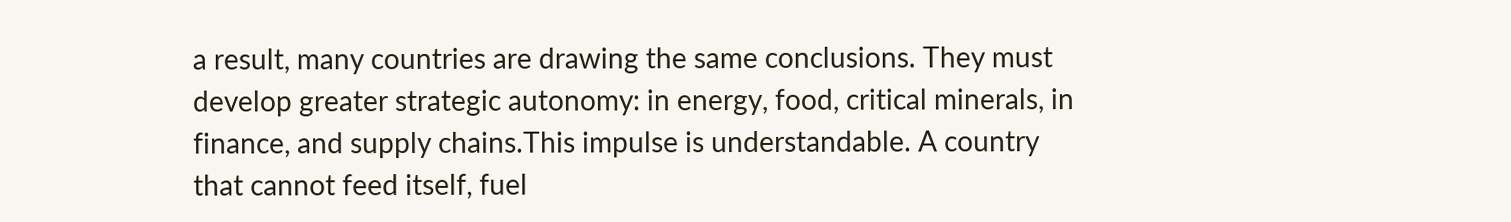a result, many countries are drawing the same conclusions. They must develop greater strategic autonomy: in energy, food, critical minerals, in finance, and supply chains.This impulse is understandable. A country that cannot feed itself, fuel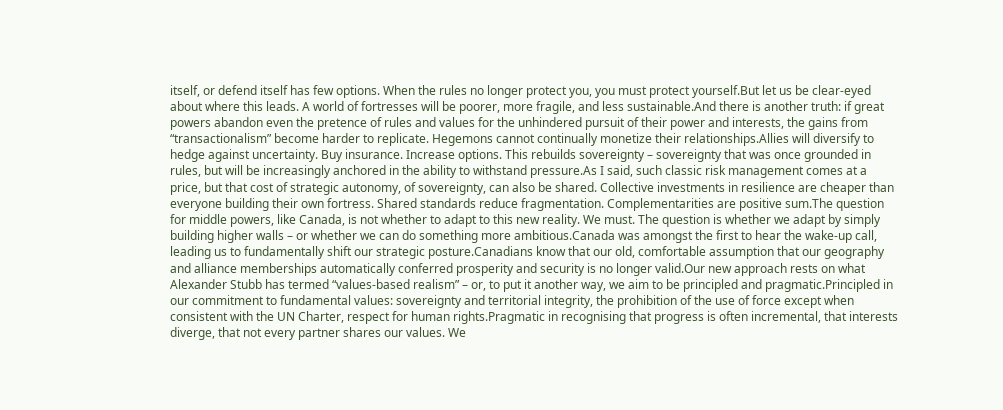itself, or defend itself has few options. When the rules no longer protect you, you must protect yourself.But let us be clear-eyed about where this leads. A world of fortresses will be poorer, more fragile, and less sustainable.And there is another truth: if great powers abandon even the pretence of rules and values for the unhindered pursuit of their power and interests, the gains from “transactionalism” become harder to replicate. Hegemons cannot continually monetize their relationships.Allies will diversify to hedge against uncertainty. Buy insurance. Increase options. This rebuilds sovereignty – sovereignty that was once grounded in rules, but will be increasingly anchored in the ability to withstand pressure.As I said, such classic risk management comes at a price, but that cost of strategic autonomy, of sovereignty, can also be shared. Collective investments in resilience are cheaper than everyone building their own fortress. Shared standards reduce fragmentation. Complementarities are positive sum.The question for middle powers, like Canada, is not whether to adapt to this new reality. We must. The question is whether we adapt by simply building higher walls – or whether we can do something more ambitious.Canada was amongst the first to hear the wake-up call, leading us to fundamentally shift our strategic posture.Canadians know that our old, comfortable assumption that our geography and alliance memberships automatically conferred prosperity and security is no longer valid.Our new approach rests on what Alexander Stubb has termed “values-based realism” – or, to put it another way, we aim to be principled and pragmatic.Principled in our commitment to fundamental values: sovereignty and territorial integrity, the prohibition of the use of force except when consistent with the UN Charter, respect for human rights.Pragmatic in recognising that progress is often incremental, that interests diverge, that not every partner shares our values. We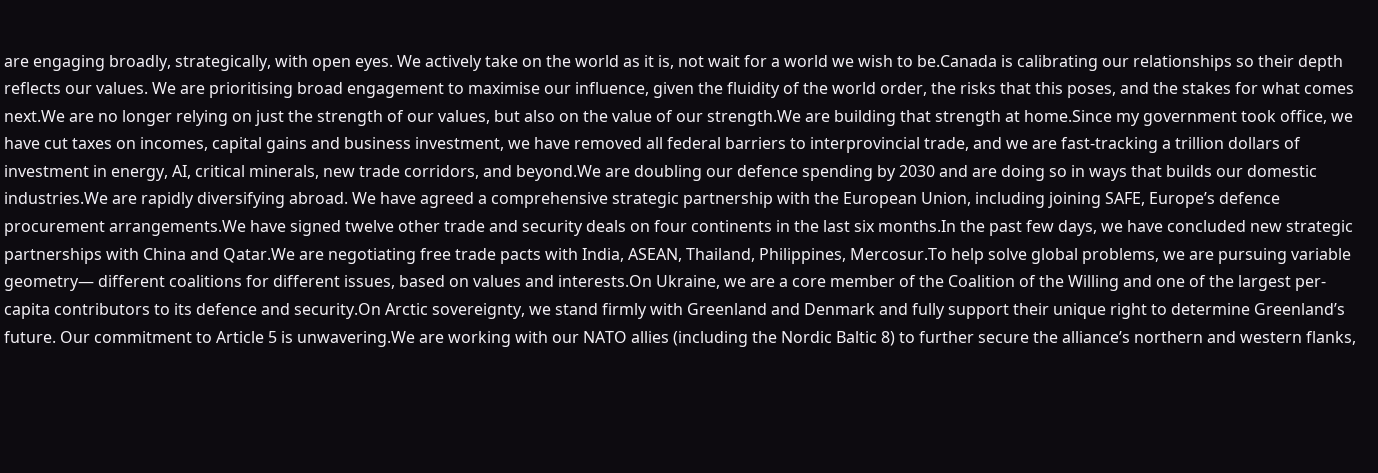are engaging broadly, strategically, with open eyes. We actively take on the world as it is, not wait for a world we wish to be.Canada is calibrating our relationships so their depth reflects our values. We are prioritising broad engagement to maximise our influence, given the fluidity of the world order, the risks that this poses, and the stakes for what comes next.We are no longer relying on just the strength of our values, but also on the value of our strength.We are building that strength at home.Since my government took office, we have cut taxes on incomes, capital gains and business investment, we have removed all federal barriers to interprovincial trade, and we are fast-tracking a trillion dollars of investment in energy, AI, critical minerals, new trade corridors, and beyond.We are doubling our defence spending by 2030 and are doing so in ways that builds our domestic industries.We are rapidly diversifying abroad. We have agreed a comprehensive strategic partnership with the European Union, including joining SAFE, Europe’s defence procurement arrangements.We have signed twelve other trade and security deals on four continents in the last six months.In the past few days, we have concluded new strategic partnerships with China and Qatar.We are negotiating free trade pacts with India, ASEAN, Thailand, Philippines, Mercosur.To help solve global problems, we are pursuing variable geometry— different coalitions for different issues, based on values and interests.On Ukraine, we are a core member of the Coalition of the Willing and one of the largest per-capita contributors to its defence and security.On Arctic sovereignty, we stand firmly with Greenland and Denmark and fully support their unique right to determine Greenland’s future. Our commitment to Article 5 is unwavering.We are working with our NATO allies (including the Nordic Baltic 8) to further secure the alliance’s northern and western flanks,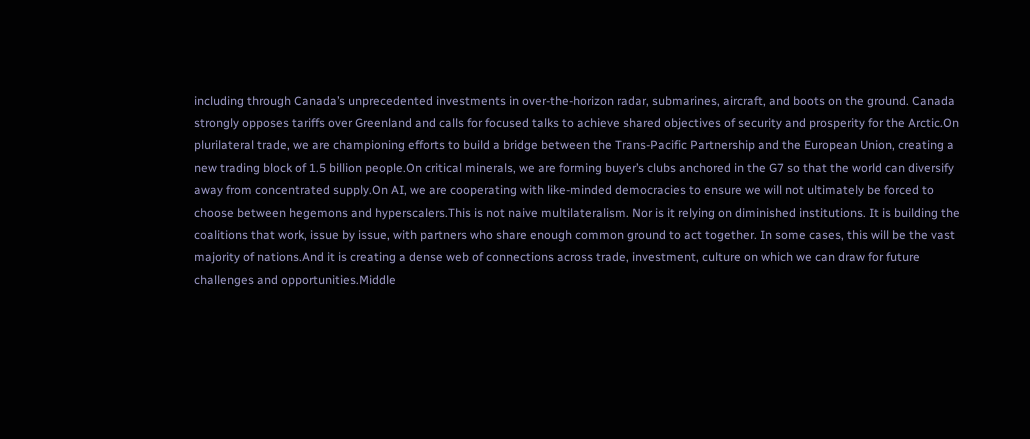including through Canada’s unprecedented investments in over-the-horizon radar, submarines, aircraft, and boots on the ground. Canada strongly opposes tariffs over Greenland and calls for focused talks to achieve shared objectives of security and prosperity for the Arctic.On plurilateral trade, we are championing efforts to build a bridge between the Trans-Pacific Partnership and the European Union, creating a new trading block of 1.5 billion people.On critical minerals, we are forming buyer’s clubs anchored in the G7 so that the world can diversify away from concentrated supply.On AI, we are cooperating with like-minded democracies to ensure we will not ultimately be forced to choose between hegemons and hyperscalers.This is not naive multilateralism. Nor is it relying on diminished institutions. It is building the coalitions that work, issue by issue, with partners who share enough common ground to act together. In some cases, this will be the vast majority of nations.And it is creating a dense web of connections across trade, investment, culture on which we can draw for future challenges and opportunities.Middle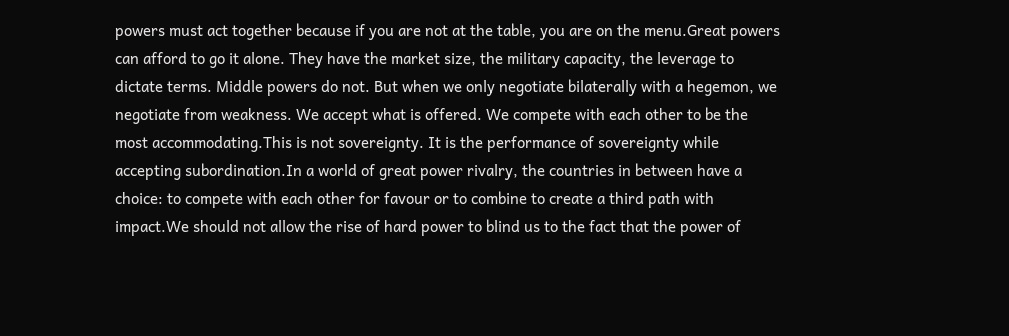powers must act together because if you are not at the table, you are on the menu.Great powers can afford to go it alone. They have the market size, the military capacity, the leverage to dictate terms. Middle powers do not. But when we only negotiate bilaterally with a hegemon, we negotiate from weakness. We accept what is offered. We compete with each other to be the most accommodating.This is not sovereignty. It is the performance of sovereignty while accepting subordination.In a world of great power rivalry, the countries in between have a choice: to compete with each other for favour or to combine to create a third path with impact.We should not allow the rise of hard power to blind us to the fact that the power of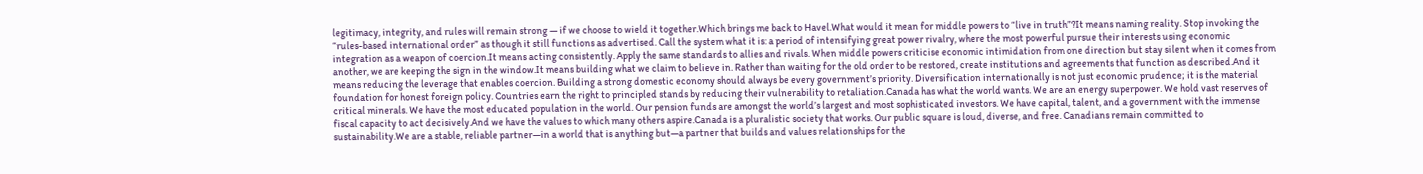legitimacy, integrity, and rules will remain strong — if we choose to wield it together.Which brings me back to Havel.What would it mean for middle powers to “live in truth”?It means naming reality. Stop invoking the “rules-based international order” as though it still functions as advertised. Call the system what it is: a period of intensifying great power rivalry, where the most powerful pursue their interests using economic integration as a weapon of coercion.It means acting consistently. Apply the same standards to allies and rivals. When middle powers criticise economic intimidation from one direction but stay silent when it comes from another, we are keeping the sign in the window.It means building what we claim to believe in. Rather than waiting for the old order to be restored, create institutions and agreements that function as described.And it means reducing the leverage that enables coercion. Building a strong domestic economy should always be every government’s priority. Diversification internationally is not just economic prudence; it is the material foundation for honest foreign policy. Countries earn the right to principled stands by reducing their vulnerability to retaliation.Canada has what the world wants. We are an energy superpower. We hold vast reserves of critical minerals. We have the most educated population in the world. Our pension funds are amongst the world’s largest and most sophisticated investors. We have capital, talent, and a government with the immense fiscal capacity to act decisively.And we have the values to which many others aspire.Canada is a pluralistic society that works. Our public square is loud, diverse, and free. Canadians remain committed to sustainability.We are a stable, reliable partner—in a world that is anything but—a partner that builds and values relationships for the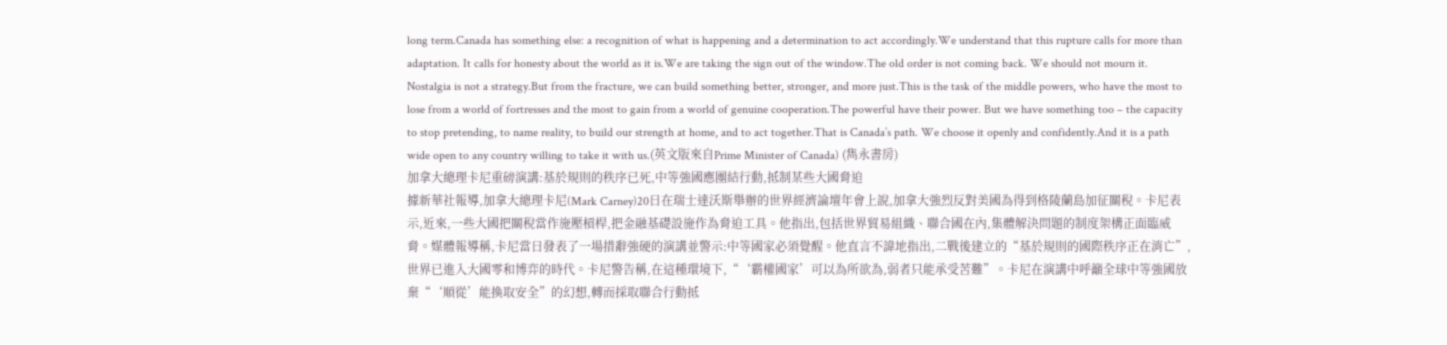long term.Canada has something else: a recognition of what is happening and a determination to act accordingly.We understand that this rupture calls for more than adaptation. It calls for honesty about the world as it is.We are taking the sign out of the window.The old order is not coming back. We should not mourn it. Nostalgia is not a strategy.But from the fracture, we can build something better, stronger, and more just.This is the task of the middle powers, who have the most to lose from a world of fortresses and the most to gain from a world of genuine cooperation.The powerful have their power. But we have something too – the capacity to stop pretending, to name reality, to build our strength at home, and to act together.That is Canada’s path. We choose it openly and confidently.And it is a path wide open to any country willing to take it with us.(英文版來自Prime Minister of Canada) (雋永書房)
加拿大總理卡尼重磅演講:基於規則的秩序已死,中等強國應團結行動,抵制某些大國脅迫
據新華社報導,加拿大總理卡尼(Mark Carney)20日在瑞士達沃斯舉辦的世界經濟論壇年會上說,加拿大強烈反對美國為得到格陵蘭島加征關稅。卡尼表示,近來,一些大國把關稅當作施壓槓桿,把金融基礎設施作為脅迫工具。他指出,包括世界貿易組織、聯合國在內,集體解決問題的制度架構正面臨威脅。媒體報導稱,卡尼當日發表了一場措辭強硬的演講並警示:中等國家必須覺醒。他直言不諱地指出,二戰後建立的“基於規則的國際秩序正在消亡”,世界已進入大國零和博弈的時代。卡尼警告稱,在這種環境下,“‘霸權國家’可以為所欲為,弱者只能承受苦難”。卡尼在演講中呼籲全球中等強國放棄“‘順從’能換取安全”的幻想,轉而採取聯合行動抵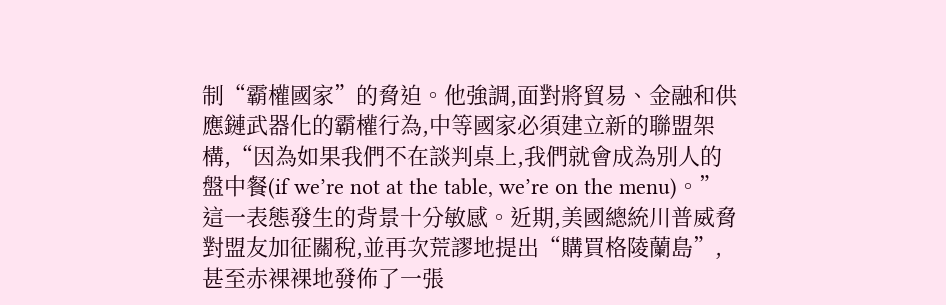制“霸權國家”的脅迫。他強調,面對將貿易、金融和供應鏈武器化的霸權行為,中等國家必須建立新的聯盟架構,“因為如果我們不在談判桌上,我們就會成為別人的盤中餐(if we’re not at the table, we’re on the menu)。”這一表態發生的背景十分敏感。近期,美國總統川普威脅對盟友加征關稅,並再次荒謬地提出“購買格陵蘭島”,甚至赤裸裸地發佈了一張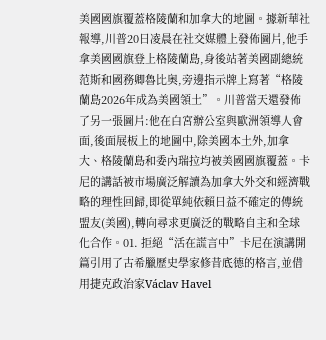美國國旗覆蓋格陵蘭和加拿大的地圖。據新華社報導,川普20日凌晨在社交媒體上發佈圖片,他手拿美國國旗登上格陵蘭島,身後站著美國副總統范斯和國務卿魯比奧,旁邊指示牌上寫著“格陵蘭島2026年成為美國領土”。川普當天還發佈了另一張圖片:他在白宮辦公室與歐洲領導人會面,後面展板上的地圖中,除美國本土外,加拿大、格陵蘭島和委內瑞拉均被美國國旗覆蓋。卡尼的講話被市場廣泛解讀為加拿大外交和經濟戰略的理性回歸,即從單純依賴日益不確定的傳統盟友(美國),轉向尋求更廣泛的戰略自主和全球化合作。01. 拒絕“活在謊言中”卡尼在演講開篇引用了古希臘歷史學家修昔底德的格言,並借用捷克政治家Václav Havel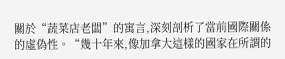關於“蔬菜店老闆”的寓言,深刻剖析了當前國際關係的虛偽性。“幾十年來,像加拿大這樣的國家在所謂的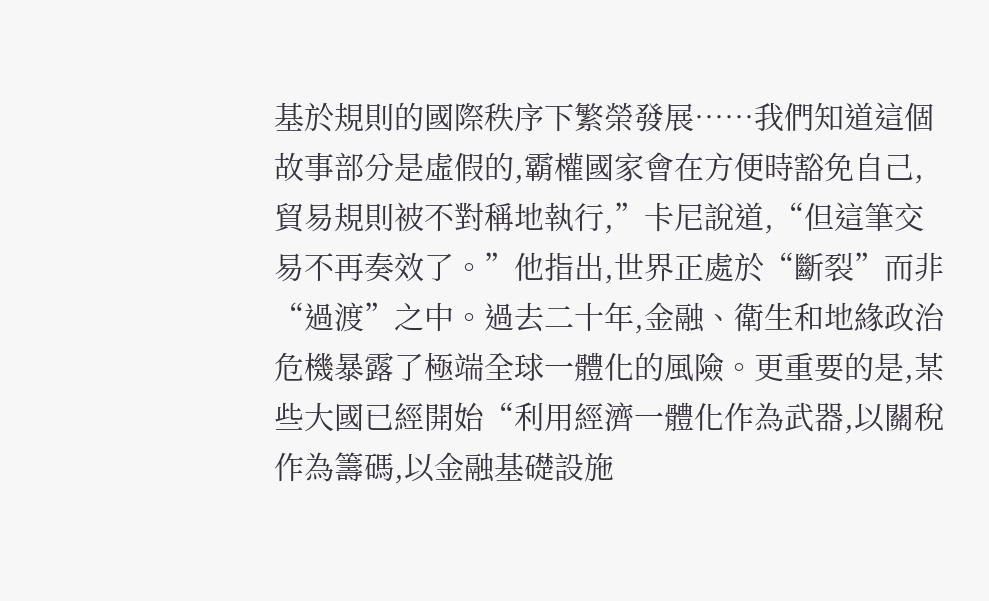基於規則的國際秩序下繁榮發展……我們知道這個故事部分是虛假的,霸權國家會在方便時豁免自己,貿易規則被不對稱地執行,”卡尼說道,“但這筆交易不再奏效了。”他指出,世界正處於“斷裂”而非“過渡”之中。過去二十年,金融、衛生和地緣政治危機暴露了極端全球一體化的風險。更重要的是,某些大國已經開始“利用經濟一體化作為武器,以關稅作為籌碼,以金融基礎設施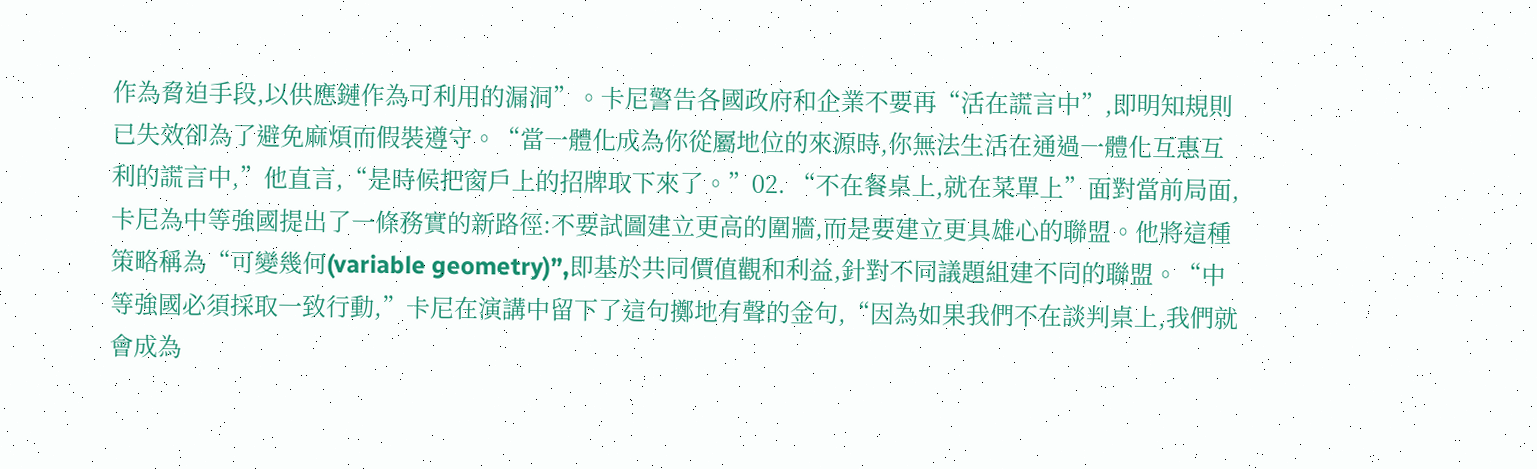作為脅迫手段,以供應鏈作為可利用的漏洞”。卡尼警告各國政府和企業不要再“活在謊言中”,即明知規則已失效卻為了避免麻煩而假裝遵守。“當一體化成為你從屬地位的來源時,你無法生活在通過一體化互惠互利的謊言中,”他直言,“是時候把窗戶上的招牌取下來了。”02. “不在餐桌上,就在菜單上”面對當前局面,卡尼為中等強國提出了一條務實的新路徑:不要試圖建立更高的圍牆,而是要建立更具雄心的聯盟。他將這種策略稱為“可變幾何(variable geometry)”,即基於共同價值觀和利益,針對不同議題組建不同的聯盟。“中等強國必須採取一致行動,”卡尼在演講中留下了這句擲地有聲的金句,“因為如果我們不在談判桌上,我們就會成為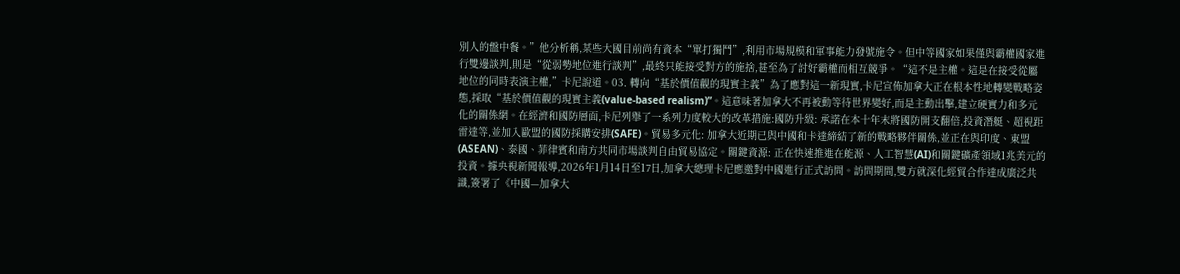別人的盤中餐。”他分析稱,某些大國目前尚有資本“單打獨鬥”,利用市場規模和軍事能力發號施令。但中等國家如果僅與霸權國家進行雙邊談判,則是“從弱勢地位進行談判”,最終只能接受對方的施捨,甚至為了討好霸權而相互競爭。“這不是主權。這是在接受從屬地位的同時表演主權,”卡尼說道。03. 轉向“基於價值觀的現實主義”為了應對這一新現實,卡尼宣佈加拿大正在根本性地轉變戰略姿態,採取“基於價值觀的現實主義(value-based realism)”。這意味著加拿大不再被動等待世界變好,而是主動出擊,建立硬實力和多元化的關係網。在經濟和國防層面,卡尼列舉了一系列力度較大的改革措施:國防升級: 承諾在本十年末將國防開支翻倍,投資潛艇、超視距雷達等,並加入歐盟的國防採購安排(SAFE)。貿易多元化: 加拿大近期已與中國和卡達締結了新的戰略夥伴關係,並正在與印度、東盟(ASEAN)、泰國、菲律賓和南方共同市場談判自由貿易協定。關鍵資源: 正在快速推進在能源、人工智慧(AI)和關鍵礦產領域1兆美元的投資。據央視新聞報導,2026年1月14日至17日,加拿大總理卡尼應邀對中國進行正式訪問。訪問期間,雙方就深化經貿合作達成廣泛共識,簽署了《中國—加拿大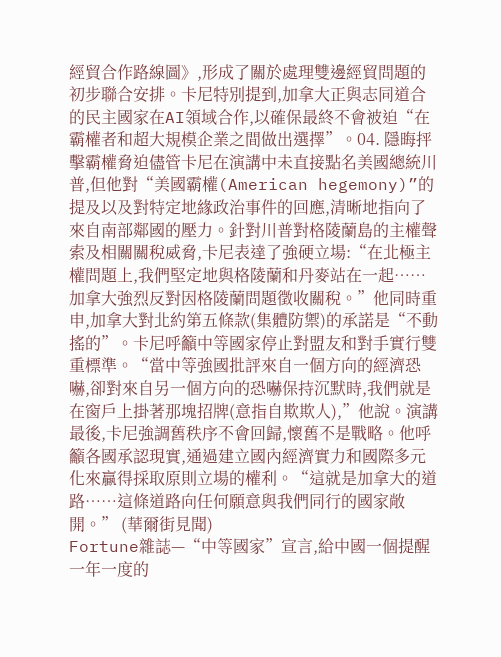經貿合作路線圖》,形成了關於處理雙邊經貿問題的初步聯合安排。卡尼特別提到,加拿大正與志同道合的民主國家在AI領域合作,以確保最終不會被迫“在霸權者和超大規模企業之間做出選擇”。04. 隱晦抨擊霸權脅迫儘管卡尼在演講中未直接點名美國總統川普,但他對“美國霸權(American hegemony)”的提及以及對特定地緣政治事件的回應,清晰地指向了來自南部鄰國的壓力。針對川普對格陵蘭島的主權聲索及相關關稅威脅,卡尼表達了強硬立場:“在北極主權問題上,我們堅定地與格陵蘭和丹麥站在一起……加拿大強烈反對因格陵蘭問題徵收關稅。”他同時重申,加拿大對北約第五條款(集體防禦)的承諾是“不動搖的”。卡尼呼籲中等國家停止對盟友和對手實行雙重標準。“當中等強國批評來自一個方向的經濟恐嚇,卻對來自另一個方向的恐嚇保持沉默時,我們就是在窗戶上掛著那塊招牌(意指自欺欺人),”他說。演講最後,卡尼強調舊秩序不會回歸,懷舊不是戰略。他呼籲各國承認現實,通過建立國內經濟實力和國際多元化來贏得採取原則立場的權利。“這就是加拿大的道路……這條道路向任何願意與我們同行的國家敞開。” (華爾街見聞)
Fortune雜誌—“中等國家”宣言,給中國一個提醒
一年一度的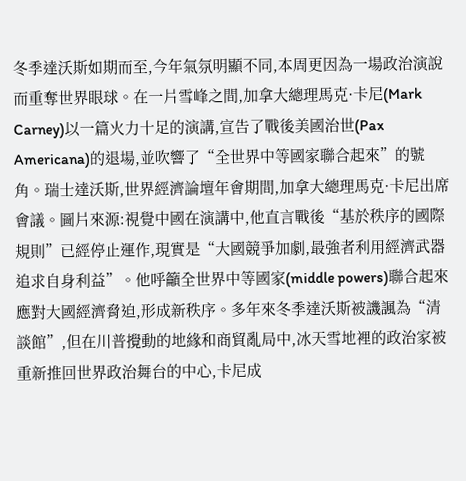冬季達沃斯如期而至,今年氣氛明顯不同,本周更因為一場政治演說而重奪世界眼球。在一片雪峰之間,加拿大總理馬克·卡尼(Mark Carney)以一篇火力十足的演講,宣告了戰後美國治世(Pax Americana)的退場,並吹響了“全世界中等國家聯合起來”的號角。瑞士達沃斯,世界經濟論壇年會期間,加拿大總理馬克·卡尼出席會議。圖片來源:視覺中國在演講中,他直言戰後“基於秩序的國際規則”已經停止運作,現實是“大國競爭加劇,最強者利用經濟武器追求自身利益”。他呼籲全世界中等國家(middle powers)聯合起來應對大國經濟脅迫,形成新秩序。多年來冬季達沃斯被譏諷為“清談館”,但在川普攪動的地緣和商貿亂局中,冰天雪地裡的政治家被重新推回世界政治舞台的中心,卡尼成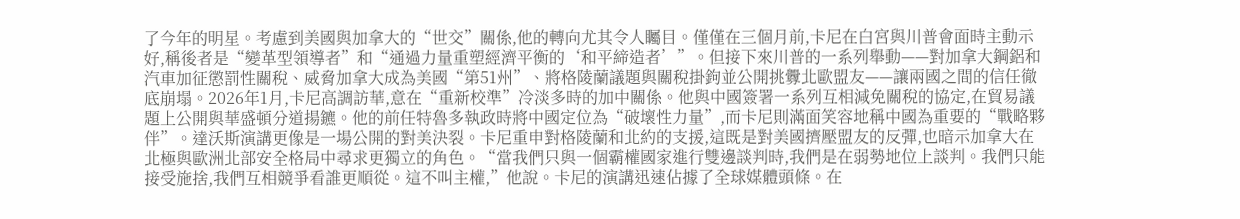了今年的明星。考慮到美國與加拿大的“世交”關係,他的轉向尤其令人矚目。僅僅在三個月前,卡尼在白宮與川普會面時主動示好,稱後者是“變革型領導者”和“通過力量重塑經濟平衡的‘和平締造者’”。但接下來川普的一系列舉動——對加拿大鋼鋁和汽車加征懲罰性關稅、威脅加拿大成為美國“第51州”、將格陵蘭議題與關稅掛鉤並公開挑釁北歐盟友——讓兩國之間的信任徹底崩塌。2026年1月,卡尼高調訪華,意在“重新校準”冷淡多時的加中關係。他與中國簽署一系列互相減免關稅的協定,在貿易議題上公開與華盛頓分道揚鑣。他的前任特魯多執政時將中國定位為“破壞性力量”,而卡尼則滿面笑容地稱中國為重要的“戰略夥伴”。達沃斯演講更像是一場公開的對美決裂。卡尼重申對格陵蘭和北約的支援,這既是對美國擠壓盟友的反彈,也暗示加拿大在北極與歐洲北部安全格局中尋求更獨立的角色。“當我們只與一個霸權國家進行雙邊談判時,我們是在弱勢地位上談判。我們只能接受施捨,我們互相競爭看誰更順從。這不叫主權,”他說。卡尼的演講迅速佔據了全球媒體頭條。在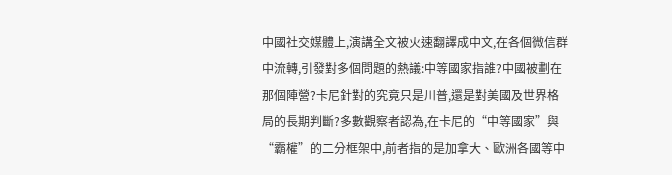中國社交媒體上,演講全文被火速翻譯成中文,在各個微信群中流轉,引發對多個問題的熱議:中等國家指誰?中國被劃在那個陣營?卡尼針對的究竟只是川普,還是對美國及世界格局的長期判斷?多數觀察者認為,在卡尼的“中等國家”與“霸權”的二分框架中,前者指的是加拿大、歐洲各國等中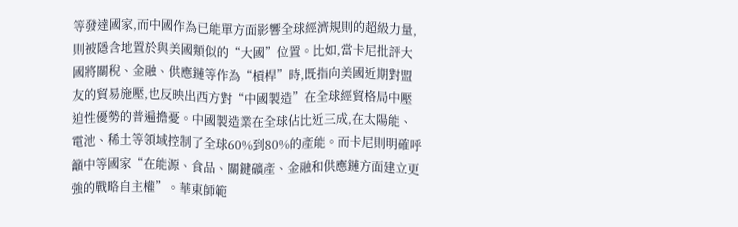等發達國家,而中國作為已能單方面影響全球經濟規則的超級力量,則被隱含地置於與美國類似的“大國”位置。比如,當卡尼批評大國將關稅、金融、供應鏈等作為“槓桿”時,既指向美國近期對盟友的貿易施壓,也反映出西方對“中國製造”在全球經貿格局中壓迫性優勢的普遍擔憂。中國製造業在全球佔比近三成,在太陽能、電池、稀土等領域控制了全球60%到80%的產能。而卡尼則明確呼籲中等國家“在能源、食品、關鍵礦產、金融和供應鏈方面建立更強的戰略自主權”。華東師範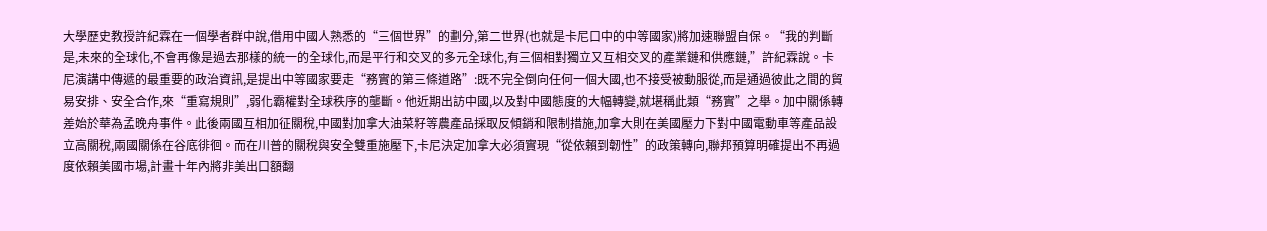大學歷史教授許紀霖在一個學者群中說,借用中國人熟悉的“三個世界”的劃分,第二世界(也就是卡尼口中的中等國家)將加速聯盟自保。“我的判斷是,未來的全球化,不會再像是過去那樣的統一的全球化,而是平行和交叉的多元全球化,有三個相對獨立又互相交叉的產業鏈和供應鏈,”許紀霖說。卡尼演講中傳遞的最重要的政治資訊,是提出中等國家要走“務實的第三條道路”:既不完全倒向任何一個大國,也不接受被動服從,而是通過彼此之間的貿易安排、安全合作,來“重寫規則”,弱化霸權對全球秩序的壟斷。他近期出訪中國,以及對中國態度的大幅轉變,就堪稱此類“務實”之舉。加中關係轉差始於華為孟晚舟事件。此後兩國互相加征關稅,中國對加拿大油菜籽等農產品採取反傾銷和限制措施,加拿大則在美國壓力下對中國電動車等產品設立高關稅,兩國關係在谷底徘徊。而在川普的關稅與安全雙重施壓下,卡尼決定加拿大必須實現“從依賴到韌性”的政策轉向,聯邦預算明確提出不再過度依賴美國市場,計畫十年內將非美出口額翻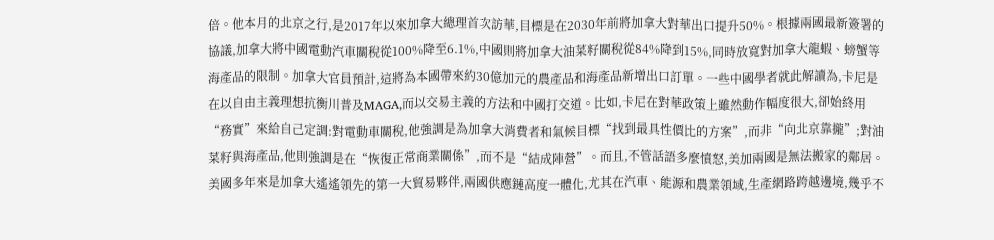倍。他本月的北京之行,是2017年以來加拿大總理首次訪華,目標是在2030年前將加拿大對華出口提升50%。根據兩國最新簽署的協議,加拿大將中國電動汽車關稅從100%降至6.1%,中國則將加拿大油菜籽關稅從84%降到15%,同時放寬對加拿大龍蝦、螃蟹等海產品的限制。加拿大官員預計,這將為本國帶來約30億加元的農產品和海產品新增出口訂單。一些中國學者就此解讀為,卡尼是在以自由主義理想抗衡川普及MAGA,而以交易主義的方法和中國打交道。比如,卡尼在對華政策上雖然動作幅度很大,卻始終用“務實”來給自己定調:對電動車關稅,他強調是為加拿大消費者和氣候目標“找到最具性價比的方案”,而非“向北京靠攏”;對油菜籽與海產品,他則強調是在“恢復正常商業關係”,而不是“結成陣營”。而且,不管話語多麼憤怒,美加兩國是無法搬家的鄰居。美國多年來是加拿大遙遙領先的第一大貿易夥伴,兩國供應鏈高度一體化,尤其在汽車、能源和農業領域,生產網路跨越邊境,幾乎不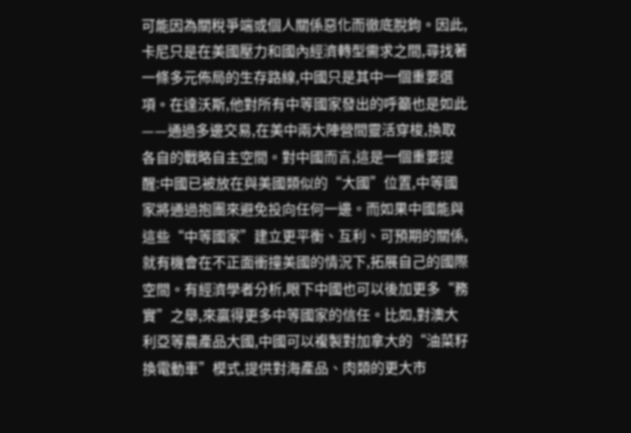可能因為關稅爭端或個人關係惡化而徹底脫鉤。因此,卡尼只是在美國壓力和國內經濟轉型需求之間,尋找著一條多元佈局的生存路線,中國只是其中一個重要選項。在達沃斯,他對所有中等國家發出的呼籲也是如此——通過多邊交易,在美中兩大陣營間靈活穿梭,換取各自的戰略自主空間。對中國而言,這是一個重要提醒:中國已被放在與美國類似的“大國”位置,中等國家將通過抱團來避免投向任何一邊。而如果中國能與這些“中等國家”建立更平衡、互利、可預期的關係,就有機會在不正面衝撞美國的情況下,拓展自己的國際空間。有經濟學者分析,眼下中國也可以後加更多“務實”之舉,來贏得更多中等國家的信任。比如,對澳大利亞等農產品大國,中國可以複製對加拿大的“油菜籽換電動車”模式,提供對海產品、肉類的更大市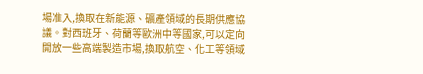場准入,換取在新能源、礦產領域的長期供應協議。對西班牙、荷蘭等歐洲中等國家,可以定向開放一些高端製造市場,換取航空、化工等領域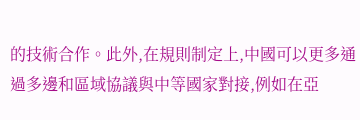的技術合作。此外,在規則制定上,中國可以更多通過多邊和區域協議與中等國家對接,例如在亞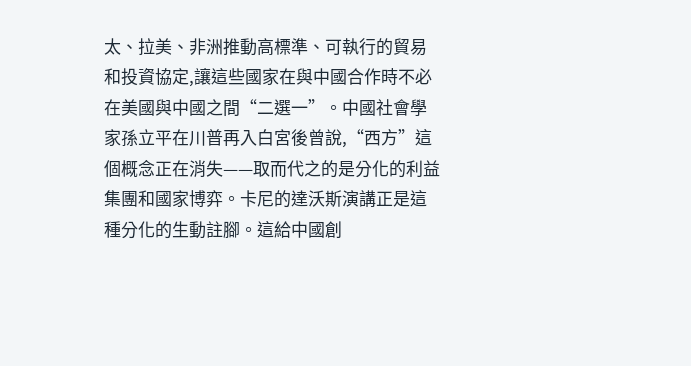太、拉美、非洲推動高標準、可執行的貿易和投資協定,讓這些國家在與中國合作時不必在美國與中國之間“二選一”。中國社會學家孫立平在川普再入白宮後曾說,“西方”這個概念正在消失——取而代之的是分化的利益集團和國家博弈。卡尼的達沃斯演講正是這種分化的生動註腳。這給中國創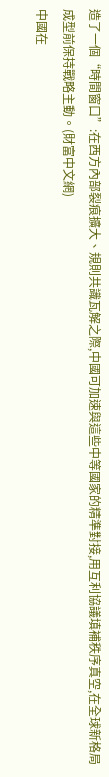造了一個“時間窗口”:在西方內部裂痕擴大、規則共識瓦解之際,中國可加速與這些中等國家的精準對接,用互利協議填補秩序真空,在全球新格局成型前保持戰略主動。(財富中文網)
中國在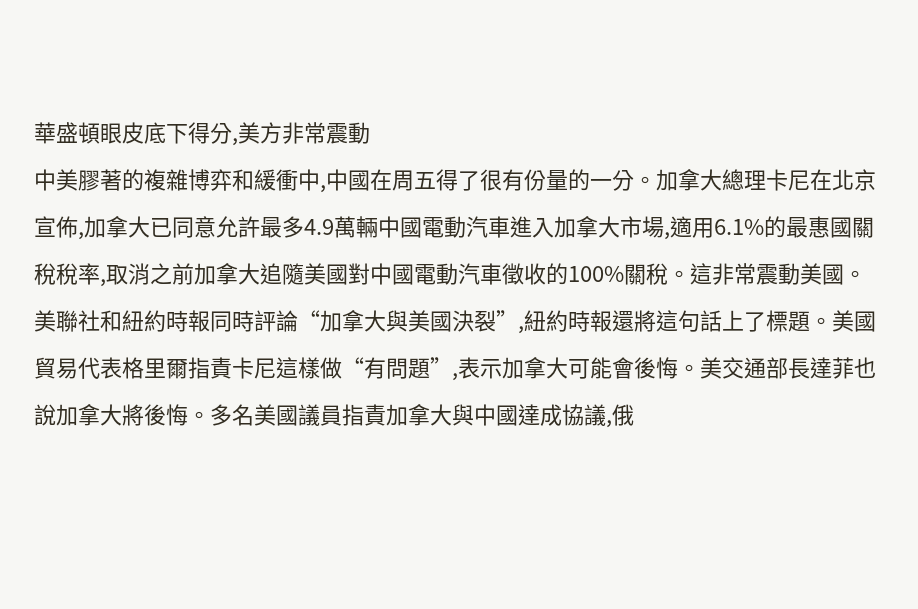華盛頓眼皮底下得分,美方非常震動
中美膠著的複雜博弈和緩衝中,中國在周五得了很有份量的一分。加拿大總理卡尼在北京宣佈,加拿大已同意允許最多4.9萬輛中國電動汽車進入加拿大市場,適用6.1%的最惠國關稅稅率,取消之前加拿大追隨美國對中國電動汽車徵收的100%關稅。這非常震動美國。美聯社和紐約時報同時評論“加拿大與美國決裂”,紐約時報還將這句話上了標題。美國貿易代表格里爾指責卡尼這樣做“有問題”,表示加拿大可能會後悔。美交通部長達菲也說加拿大將後悔。多名美國議員指責加拿大與中國達成協議,俄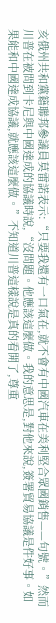亥俄州共和黨籍聯邦參議員莫雷諾表示:“只要我還有一口氣在,就不會有中國汽車在美利堅合眾國銷售——句號。”然而川普在被問到卡尼與中國達成的協議時說,“沒問題。他應該這麼做。我的意思是,對他來說,簽署貿易協議是件好事。如果能和中國達成協議,就應該這麼做。”不知道川普這樣說是真的看開了,尊重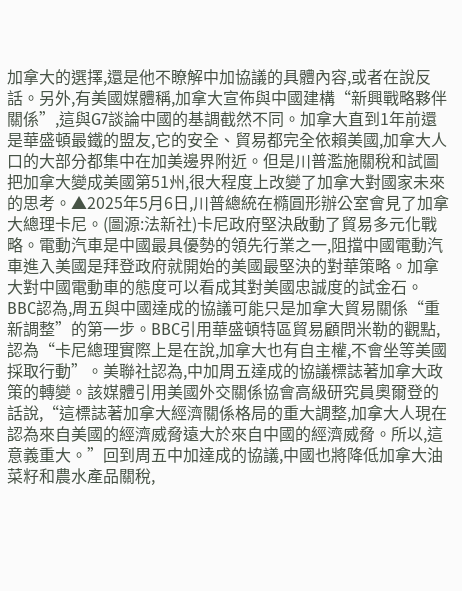加拿大的選擇,還是他不瞭解中加協議的具體內容,或者在說反話。另外,有美國媒體稱,加拿大宣佈與中國建構“新興戰略夥伴關係”,這與G7談論中國的基調截然不同。加拿大直到1年前還是華盛頓最鐵的盟友,它的安全、貿易都完全依賴美國,加拿大人口的大部分都集中在加美邊界附近。但是川普濫施關稅和試圖把加拿大變成美國第51州,很大程度上改變了加拿大對國家未來的思考。▲2025年5月6日,川普總統在橢圓形辦公室會見了加拿大總理卡尼。(圖源:法新社)卡尼政府堅決啟動了貿易多元化戰略。電動汽車是中國最具優勢的領先行業之一,阻擋中國電動汽車進入美國是拜登政府就開始的美國最堅決的對華策略。加拿大對中國電動車的態度可以看成其對美國忠誠度的試金石。BBC認為,周五與中國達成的協議可能只是加拿大貿易關係“重新調整”的第一步。BBC引用華盛頓特區貿易顧問米勒的觀點,認為“卡尼總理實際上是在說,加拿大也有自主權,不會坐等美國採取行動”。美聯社認為,中加周五達成的協議標誌著加拿大政策的轉變。該媒體引用美國外交關係協會高級研究員奧爾登的話說,“這標誌著加拿大經濟關係格局的重大調整,加拿大人現在認為來自美國的經濟威脅遠大於來自中國的經濟威脅。所以,這意義重大。”回到周五中加達成的協議,中國也將降低加拿大油菜籽和農水產品關稅,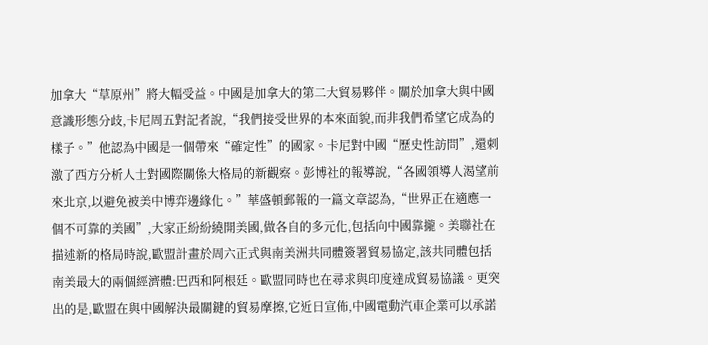加拿大“草原州”將大幅受益。中國是加拿大的第二大貿易夥伴。關於加拿大與中國意識形態分歧,卡尼周五對記者說,“我們接受世界的本來面貌,而非我們希望它成為的樣子。”他認為中國是一個帶來“確定性”的國家。卡尼對中國“歷史性訪問”,還刺激了西方分析人士對國際關係大格局的新觀察。彭博社的報導說,“各國領導人渴望前來北京,以避免被美中博弈邊緣化。”華盛頓郵報的一篇文章認為,“世界正在適應一個不可靠的美國”,大家正紛紛繞開美國,做各自的多元化,包括向中國靠攏。美聯社在描述新的格局時說,歐盟計畫於周六正式與南美洲共同體簽署貿易協定,該共同體包括南美最大的兩個經濟體:巴西和阿根廷。歐盟同時也在尋求與印度達成貿易協議。更突出的是,歐盟在與中國解決最關鍵的貿易摩擦,它近日宣佈,中國電動汽車企業可以承諾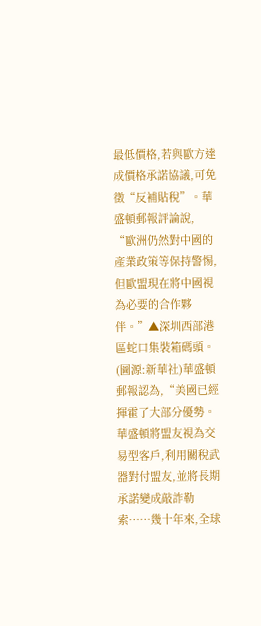最低價格,若與歐方達成價格承諾協議,可免徵“反補貼稅”。華盛頓郵報評論說, “歐洲仍然對中國的產業政策等保持警惕,但歐盟現在將中國視為必要的合作夥伴。”▲深圳西部港區蛇口集裝箱碼頭。(圖源:新華社)華盛頓郵報認為,“美國已經揮霍了大部分優勢。華盛頓將盟友視為交易型客戶,利用關稅武器對付盟友,並將長期承諾變成敲詐勒索……幾十年來,全球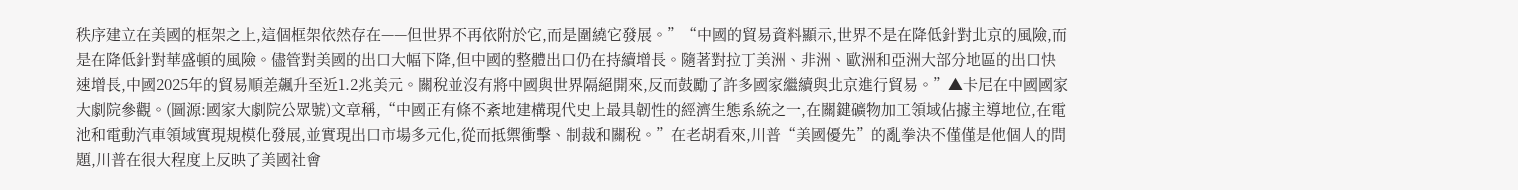秩序建立在美國的框架之上,這個框架依然存在——但世界不再依附於它,而是圍繞它發展。”“中國的貿易資料顯示,世界不是在降低針對北京的風險,而是在降低針對華盛頓的風險。儘管對美國的出口大幅下降,但中國的整體出口仍在持續增長。隨著對拉丁美洲、非洲、歐洲和亞洲大部分地區的出口快速增長,中國2025年的貿易順差飆升至近1.2兆美元。關稅並沒有將中國與世界隔絕開來,反而鼓勵了許多國家繼續與北京進行貿易。”▲卡尼在中國國家大劇院參觀。(圖源:國家大劇院公眾號)文章稱,“中國正有條不紊地建構現代史上最具韌性的經濟生態系統之一,在關鍵礦物加工領域佔據主導地位,在電池和電動汽車領域實現規模化發展,並實現出口市場多元化,從而抵禦衝擊、制裁和關稅。”在老胡看來,川普“美國優先”的亂拳決不僅僅是他個人的問題,川普在很大程度上反映了美國社會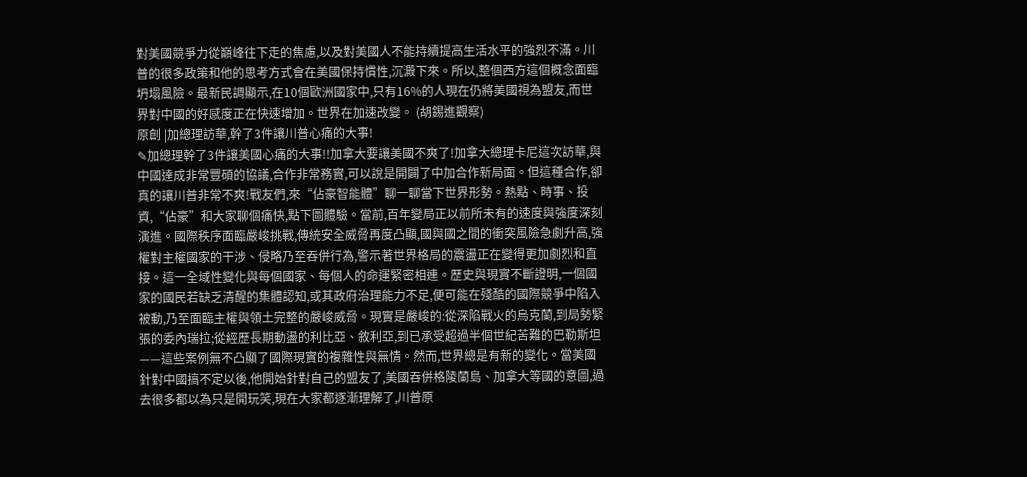對美國競爭力從巔峰往下走的焦慮,以及對美國人不能持續提高生活水平的強烈不滿。川普的很多政策和他的思考方式會在美國保持慣性,沉澱下來。所以,整個西方這個概念面臨坍塌風險。最新民調顯示,在10個歐洲國家中,只有16%的人現在仍將美國視為盟友,而世界對中國的好感度正在快速增加。世界在加速改變。 (胡錫進觀察)
原創 |加總理訪華,幹了3件讓川普心痛的大事!
✎加總理幹了3件讓美國心痛的大事!!加拿大要讓美國不爽了!加拿大總理卡尼這次訪華,與中國達成非常豐碩的協議,合作非常務實,可以說是開闢了中加合作新局面。但這種合作,卻真的讓川普非常不爽!戰友們,來“佔豪智能體”聊一聊當下世界形勢。熱點、時事、投資,“佔豪”和大家聊個痛快,點下圖體驗。當前,百年變局正以前所未有的速度與強度深刻演進。國際秩序面臨嚴峻挑戰,傳統安全威脅再度凸顯,國與國之間的衝突風險急劇升高,強權對主權國家的干涉、侵略乃至吞併行為,警示著世界格局的震盪正在變得更加劇烈和直接。這一全域性變化與每個國家、每個人的命運緊密相連。歷史與現實不斷證明,一個國家的國民若缺乏清醒的集體認知,或其政府治理能力不足,便可能在殘酷的國際競爭中陷入被動,乃至面臨主權與領土完整的嚴峻威脅。現實是嚴峻的:從深陷戰火的烏克蘭,到局勢緊張的委內瑞拉;從經歷長期動盪的利比亞、敘利亞,到已承受超過半個世紀苦難的巴勒斯坦——這些案例無不凸顯了國際現實的複雜性與無情。然而,世界總是有新的變化。當美國針對中國搞不定以後,他開始針對自己的盟友了,美國吞併格陵蘭島、加拿大等國的意圖,過去很多都以為只是開玩笑,現在大家都逐漸理解了,川普原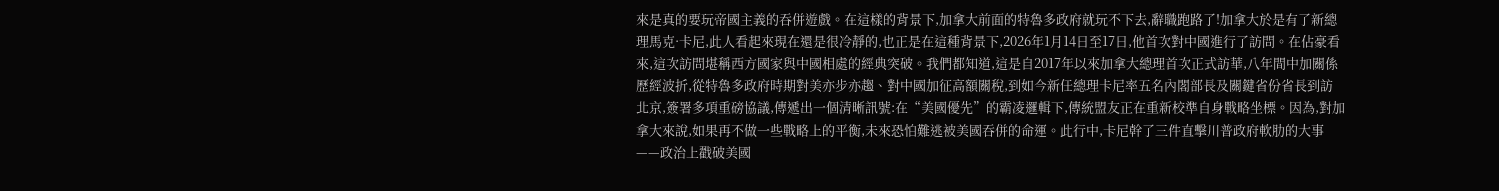來是真的要玩帝國主義的吞併遊戲。在這樣的背景下,加拿大前面的特魯多政府就玩不下去,辭職跑路了!加拿大於是有了新總理馬克·卡尼,此人看起來現在還是很冷靜的,也正是在這種背景下,2026年1月14日至17日,他首次對中國進行了訪問。在佔豪看來,這次訪問堪稱西方國家與中國相處的經典突破。我們都知道,這是自2017年以來加拿大總理首次正式訪華,八年間中加關係歷經波折,從特魯多政府時期對美亦步亦趨、對中國加征高額關稅,到如今新任總理卡尼率五名內閣部長及關鍵省份省長到訪北京,簽署多項重磅協議,傳遞出一個清晰訊號:在“美國優先”的霸凌邏輯下,傳統盟友正在重新校準自身戰略坐標。因為,對加拿大來說,如果再不做一些戰略上的平衡,未來恐怕難逃被美國吞併的命運。此行中,卡尼幹了三件直擊川普政府軟肋的大事——政治上戳破美國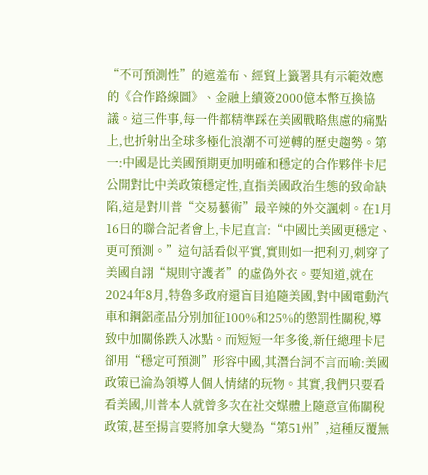“不可預測性”的遮羞布、經貿上籤署具有示範效應的《合作路線圖》、金融上續簽2000億本幣互換協議。這三件事,每一件都精準踩在美國戰略焦慮的痛點上,也折射出全球多極化浪潮不可逆轉的歷史趨勢。第一:中國是比美國預期更加明確和穩定的合作夥伴卡尼公開對比中美政策穩定性,直指美國政治生態的致命缺陷,這是對川普“交易藝術”最辛辣的外交諷刺。在1月16日的聯合記者會上,卡尼直言:“中國比美國更穩定、更可預測。”這句話看似平實,實則如一把利刃,刺穿了美國自詡“規則守護者”的虛偽外衣。要知道,就在2024年8月,特魯多政府還盲目追隨美國,對中國電動汽車和鋼鋁產品分別加征100%和25%的懲罰性關稅,導致中加關係跌入冰點。而短短一年多後,新任總理卡尼卻用“穩定可預測”形容中國,其潛台詞不言而喻:美國政策已淪為領導人個人情緒的玩物。其實,我們只要看看美國,川普本人就曾多次在社交媒體上隨意宣佈關稅政策,甚至揚言要將加拿大變為“第51州”,這種反覆無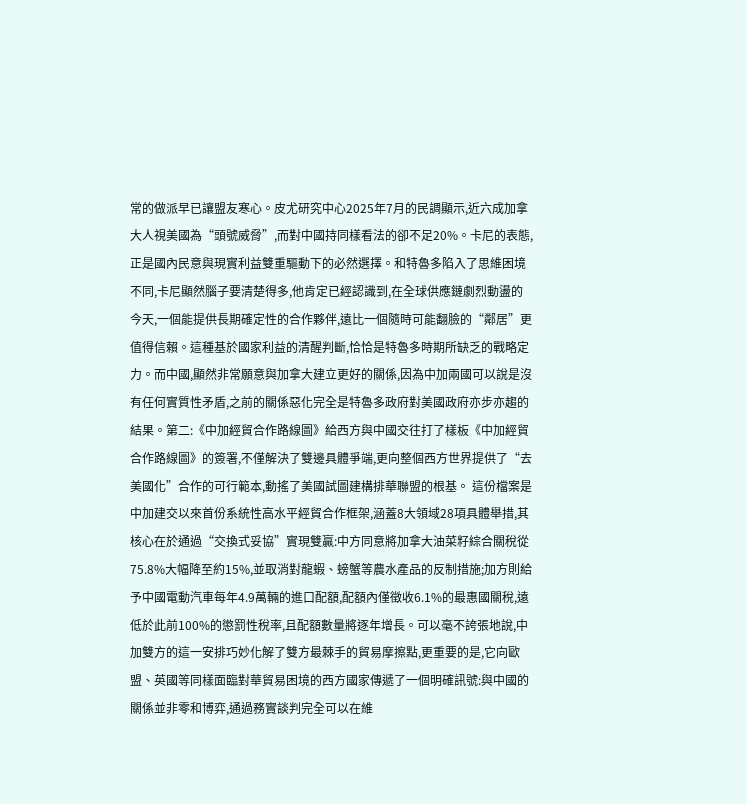常的做派早已讓盟友寒心。皮尤研究中心2025年7月的民調顯示,近六成加拿大人視美國為“頭號威脅”,而對中國持同樣看法的卻不足20%。卡尼的表態,正是國內民意與現實利益雙重驅動下的必然選擇。和特魯多陷入了思維困境不同,卡尼顯然腦子要清楚得多,他肯定已經認識到,在全球供應鏈劇烈動盪的今天,一個能提供長期確定性的合作夥伴,遠比一個隨時可能翻臉的“鄰居”更值得信賴。這種基於國家利益的清醒判斷,恰恰是特魯多時期所缺乏的戰略定力。而中國,顯然非常願意與加拿大建立更好的關係,因為中加兩國可以說是沒有任何實質性矛盾,之前的關係惡化完全是特魯多政府對美國政府亦步亦趨的結果。第二:《中加經貿合作路線圖》給西方與中國交往打了樣板《中加經貿合作路線圖》的簽署,不僅解決了雙邊具體爭端,更向整個西方世界提供了“去美國化”合作的可行範本,動搖了美國試圖建構排華聯盟的根基。 這份檔案是中加建交以來首份系統性高水平經貿合作框架,涵蓋8大領域28項具體舉措,其核心在於通過“交換式妥協”實現雙贏:中方同意將加拿大油菜籽綜合關稅從75.8%大幅降至約15%,並取消對龍蝦、螃蟹等農水產品的反制措施;加方則給予中國電動汽車每年4.9萬輛的進口配額,配額內僅徵收6.1%的最惠國關稅,遠低於此前100%的懲罰性稅率,且配額數量將逐年增長。可以毫不誇張地說,中加雙方的這一安排巧妙化解了雙方最棘手的貿易摩擦點,更重要的是,它向歐盟、英國等同樣面臨對華貿易困境的西方國家傳遞了一個明確訊號:與中國的關係並非零和博弈,通過務實談判完全可以在維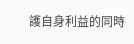護自身利益的同時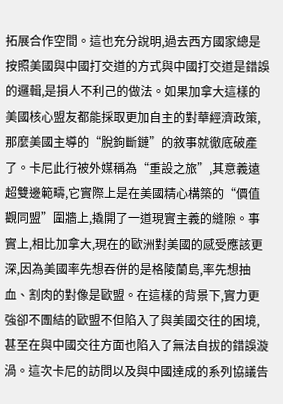拓展合作空間。這也充分說明,過去西方國家總是按照美國與中國打交道的方式與中國打交道是錯誤的邏輯,是損人不利己的做法。如果加拿大這樣的美國核心盟友都能採取更加自主的對華經濟政策,那麼美國主導的“脫鉤斷鏈”的敘事就徹底破產了。卡尼此行被外媒稱為“重設之旅”,其意義遠超雙邊範疇,它實際上是在美國精心構築的“價值觀同盟”圍牆上,撬開了一道現實主義的縫隙。事實上,相比加拿大,現在的歐洲對美國的感受應該更深,因為美國率先想吞併的是格陵蘭島,率先想抽血、割肉的對像是歐盟。在這樣的背景下,實力更強卻不團結的歐盟不但陷入了與美國交往的困境,甚至在與中國交往方面也陷入了無法自拔的錯誤漩渦。這次卡尼的訪問以及與中國達成的系列協議告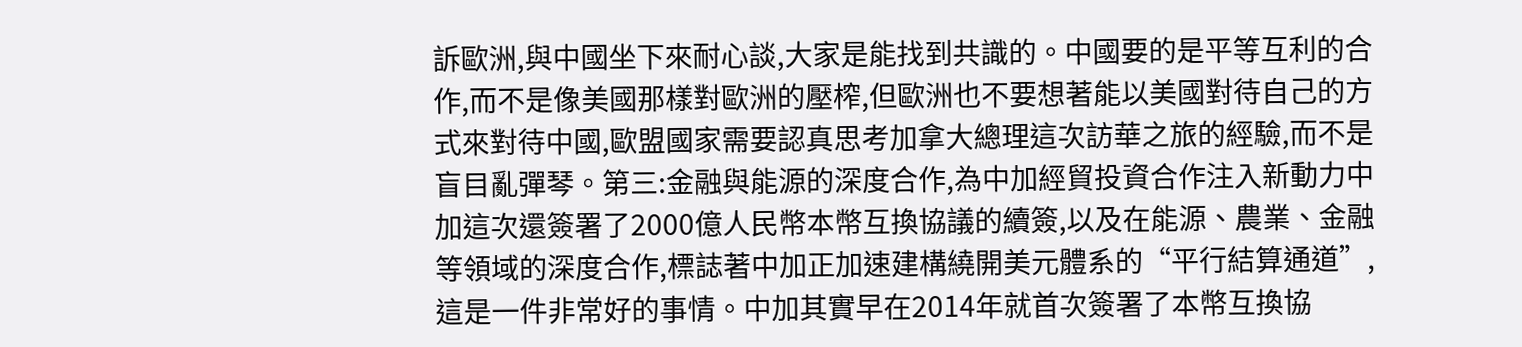訴歐洲,與中國坐下來耐心談,大家是能找到共識的。中國要的是平等互利的合作,而不是像美國那樣對歐洲的壓榨,但歐洲也不要想著能以美國對待自己的方式來對待中國,歐盟國家需要認真思考加拿大總理這次訪華之旅的經驗,而不是盲目亂彈琴。第三:金融與能源的深度合作,為中加經貿投資合作注入新動力中加這次還簽署了2000億人民幣本幣互換協議的續簽,以及在能源、農業、金融等領域的深度合作,標誌著中加正加速建構繞開美元體系的“平行結算通道”,這是一件非常好的事情。中加其實早在2014年就首次簽署了本幣互換協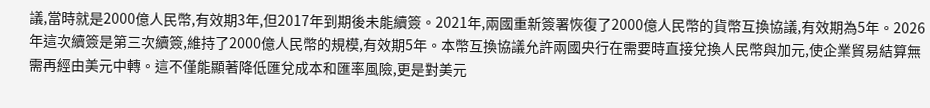議,當時就是2000億人民幣,有效期3年,但2017年到期後未能續簽。2021年,兩國重新簽署恢復了2000億人民幣的貨幣互換協議,有效期為5年。2026年這次續簽是第三次續簽,維持了2000億人民幣的規模,有效期5年。本幣互換協議允許兩國央行在需要時直接兌換人民幣與加元,使企業貿易結算無需再經由美元中轉。這不僅能顯著降低匯兌成本和匯率風險,更是對美元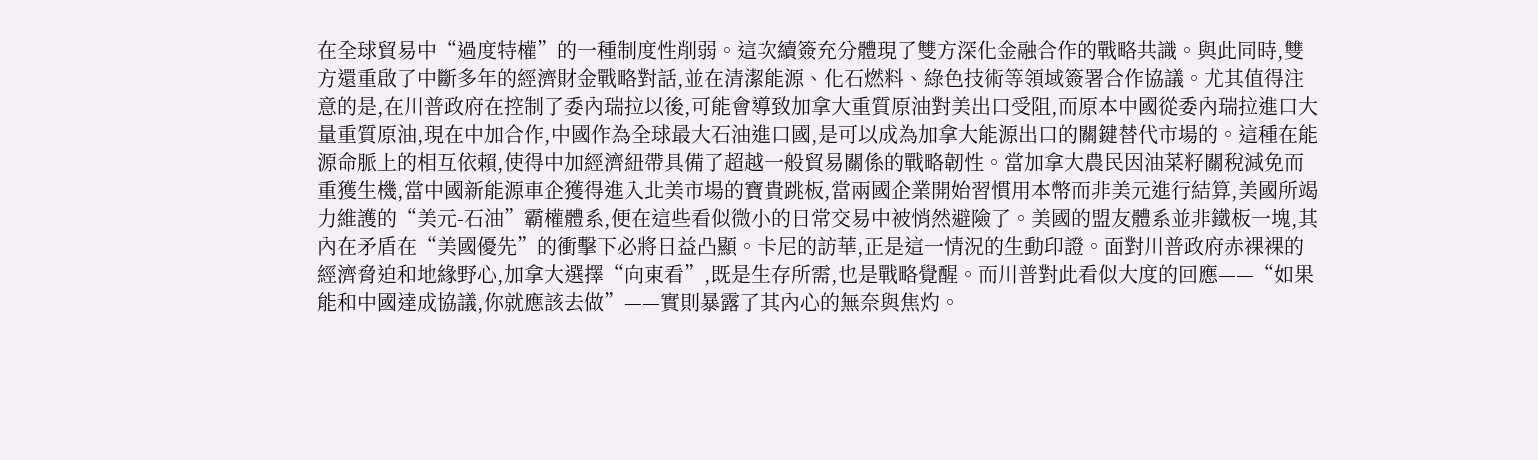在全球貿易中“過度特權”的一種制度性削弱。這次續簽充分體現了雙方深化金融合作的戰略共識。與此同時,雙方還重啟了中斷多年的經濟財金戰略對話,並在清潔能源、化石燃料、綠色技術等領域簽署合作協議。尤其值得注意的是,在川普政府在控制了委內瑞拉以後,可能會導致加拿大重質原油對美出口受阻,而原本中國從委內瑞拉進口大量重質原油,現在中加合作,中國作為全球最大石油進口國,是可以成為加拿大能源出口的關鍵替代市場的。這種在能源命脈上的相互依賴,使得中加經濟紐帶具備了超越一般貿易關係的戰略韌性。當加拿大農民因油菜籽關稅減免而重獲生機,當中國新能源車企獲得進入北美市場的寶貴跳板,當兩國企業開始習慣用本幣而非美元進行結算,美國所竭力維護的“美元-石油”霸權體系,便在這些看似微小的日常交易中被悄然避險了。美國的盟友體系並非鐵板一塊,其內在矛盾在“美國優先”的衝擊下必將日益凸顯。卡尼的訪華,正是這一情況的生動印證。面對川普政府赤裸裸的經濟脅迫和地緣野心,加拿大選擇“向東看”,既是生存所需,也是戰略覺醒。而川普對此看似大度的回應——“如果能和中國達成協議,你就應該去做”——實則暴露了其內心的無奈與焦灼。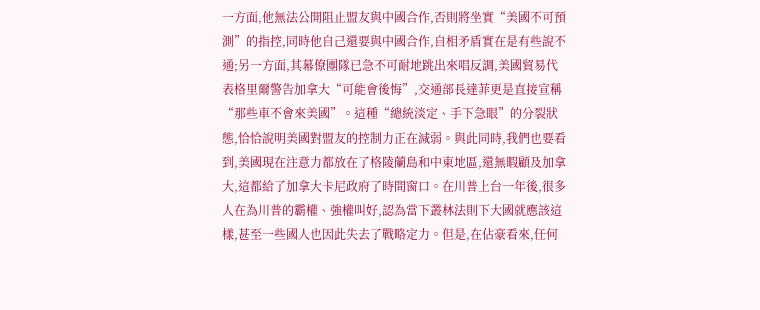一方面,他無法公開阻止盟友與中國合作,否則將坐實“美國不可預測”的指控,同時他自己還要與中國合作,自相矛盾實在是有些說不通;另一方面,其幕僚團隊已急不可耐地跳出來唱反調,美國貿易代表格里爾警告加拿大“可能會後悔”,交通部長達菲更是直接宣稱“那些車不會來美國”。這種“總統淡定、手下急眼”的分裂狀態,恰恰說明美國對盟友的控制力正在減弱。與此同時,我們也要看到,美國現在注意力都放在了格陵蘭島和中東地區,還無暇顧及加拿大,這都給了加拿大卡尼政府了時間窗口。在川普上台一年後,很多人在為川普的霸權、強權叫好,認為當下叢林法則下大國就應該這樣,甚至一些國人也因此失去了戰略定力。但是,在佔豪看來,任何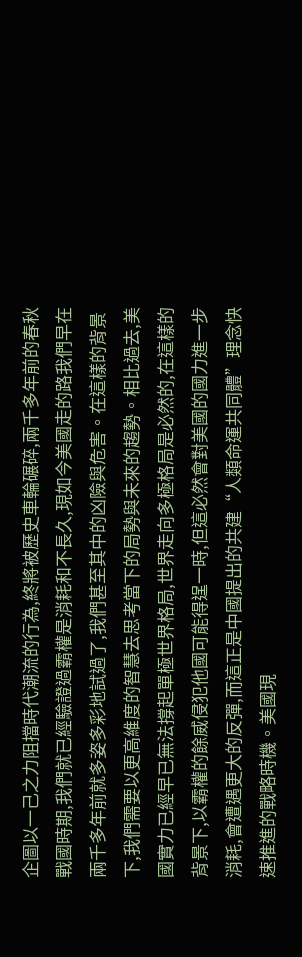企圖以一己之力阻擋時代潮流的行為,終將被歷史車輪碾碎,兩千多年前的春秋戰國時期,我們就已經驗證過霸權是消耗和不長久,現如今美國走的路我們早在兩千多年前就多姿多彩地試過了,我們甚至其中的凶險與危害。在這樣的背景下,我們需要以更高維度的智慧去思考當下的局勢與未來的趨勢。相比過去,美國實力已經早已無法撐起單極世界格局,世界走向多極格局是必然的,在這樣的背景下,以霸權的餘威侵犯他國可能得逞一時,但這必然會對美國的國力進一步消耗,會遭遇更大的反彈,而這正是中國提出的共建“人類命運共同體”理念快速推進的戰略時機。美國現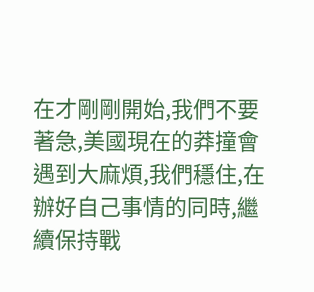在才剛剛開始,我們不要著急,美國現在的莽撞會遇到大麻煩,我們穩住,在辦好自己事情的同時,繼續保持戰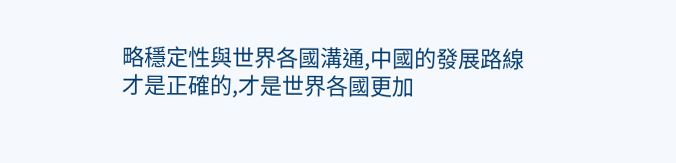略穩定性與世界各國溝通,中國的發展路線才是正確的,才是世界各國更加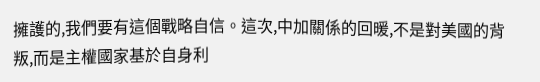擁護的,我們要有這個戰略自信。這次,中加關係的回暖,不是對美國的背叛,而是主權國家基於自身利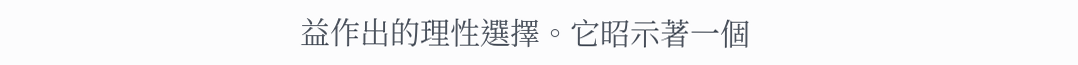益作出的理性選擇。它昭示著一個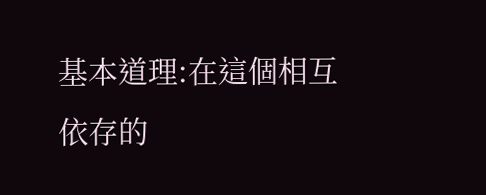基本道理:在這個相互依存的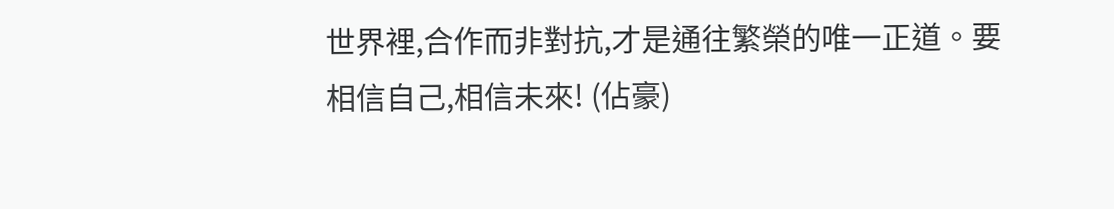世界裡,合作而非對抗,才是通往繁榮的唯一正道。要相信自己,相信未來! (佔豪)